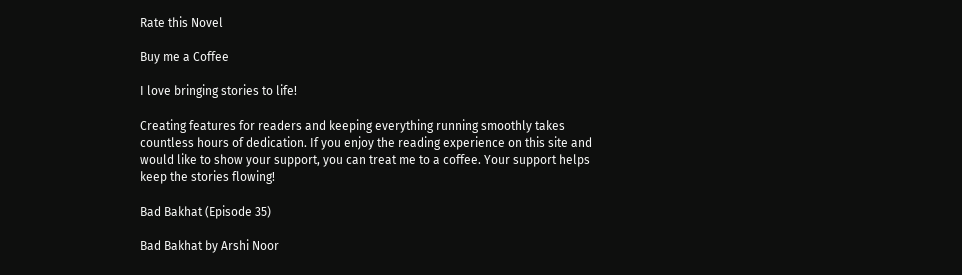Rate this Novel

Buy me a Coffee

I love bringing stories to life!

Creating features for readers and keeping everything running smoothly takes countless hours of dedication. If you enjoy the reading experience on this site and would like to show your support, you can treat me to a coffee. Your support helps keep the stories flowing!

Bad Bakhat (Episode 35)

Bad Bakhat by Arshi Noor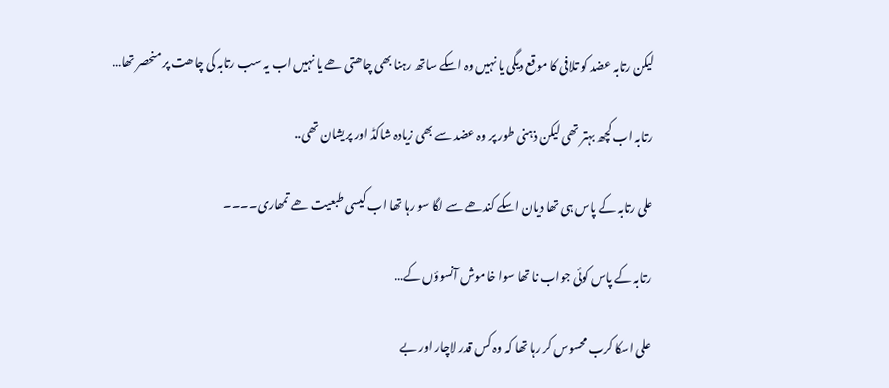لیکن رتابہ عضد کو تلافی کا موقع دیگی یا نہيں وہ اسکے ساتھ رہنا بھی چاھتی ھے یا نہيں اب یہ سب رتابہ کی چاھت پر منحصر تھا…

رتابہ اب کچھ بہتر تھی لیکن ذہنی طور پر وہ عضد سے بھی زیادہ شاکڈ اور پریشان تھی..

علی رتابہ کے پاس ہی تھا دیان اسکے کندھے سے لگا سو رہا تھا اب کیسی طبعیت ھے تمھاری۔۔۔۔

رتابہ کے پاس کوئی جواب نا تھا سوا خاموش آنسوؤں کے…

علی اسکا کرب محسوس کر رہا تھا کہ وہ کس قدر لاچار اور بے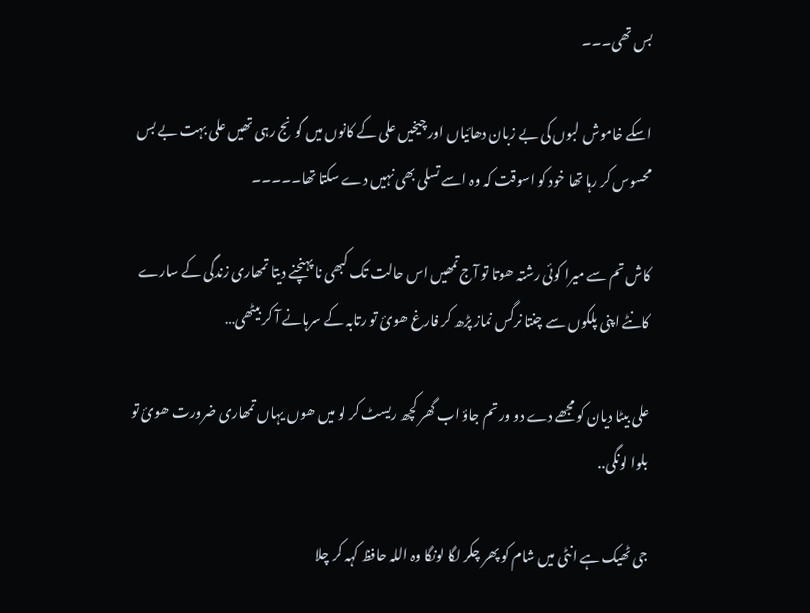بس تھی۔۔۔

اسکے خاموش لبوں کی بے زبان دھائیاں اور چیخیں علی کے کانوں میں گونج رہی تھیں علی بہت بے بس محسوس کر رہا تھا خود کو اسوقت کہ وہ اسے تسلی بھی نہیں دے سکتا تھا۔۔۔۔۔

کاش تم سے میرا کوئی رشتہ ھوتا تو آج تمھیں اس حالت تک کبھی نا پہنچنے دیتا تمھاری زندگی کے سارے کانٹے اپنی پلکوں سے چنتا نرگس نماز پڑھ کر فارغ ھوئ تو رتابہ کے سرہانے آ کر بیٹھی…

علی بیٹا دیان کو مجھے دے دو ور تم جاؤ اب گھر کچھ ریسٹ کر لو میں ھوں یہاں تمھاری ضرورت ھوئ تو بلوا لونگی..

جی ٹھیک ہے انٹی میں شام کو پھر چکر لگا لونگا وہ اللہ حافظ کہہ کر چلا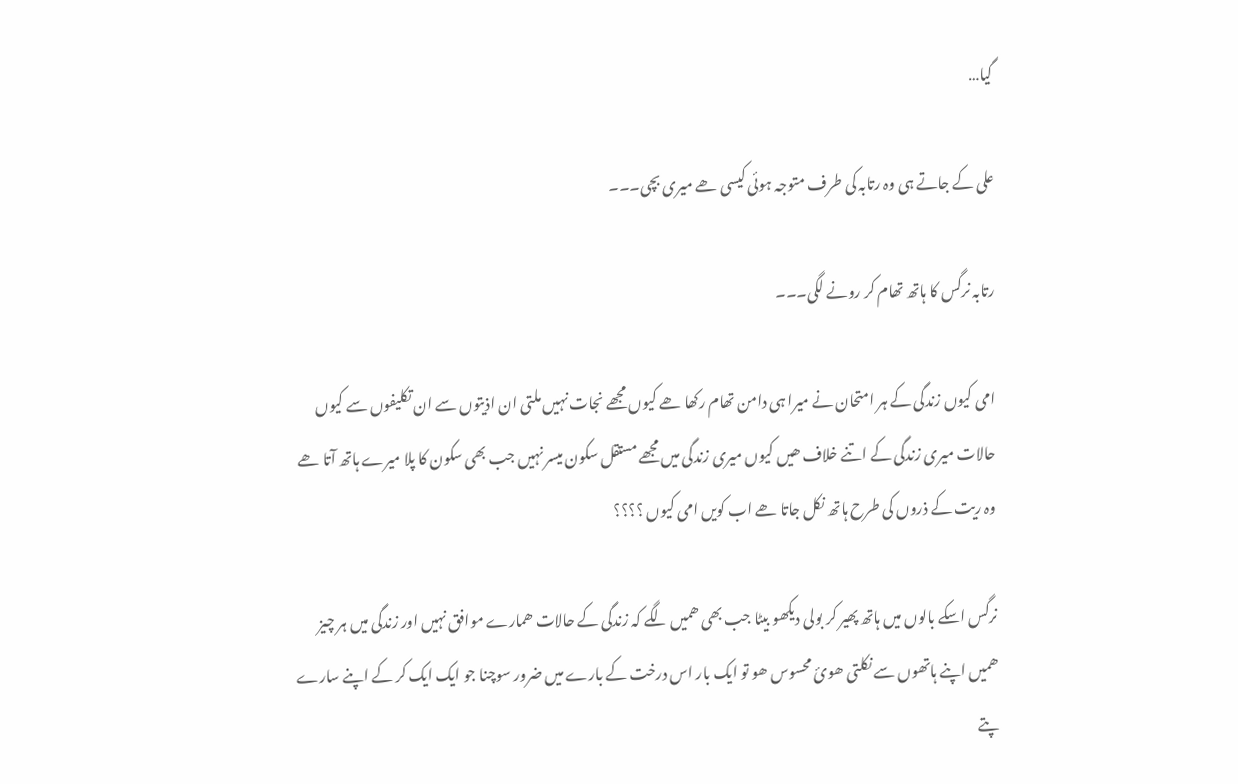گیا…

علی کے جاتے ہی وہ رتابہ کی طرف متوجہ ہوئی کیسی ھے میری بچی۔۔۔

رتابہ نرگس کا ہاتھ تھام کر رونے لگی۔۔۔

امی کیوں زندگی کے ہر امتحان نے میرا ہی دامن تھام رکھا ھے کیوں مجھے نجات نہیں ملتی ان اذیتوں سے ان تکلیفوں سے کیوں حالات میری زندگی کے اتنے خلاف ھیں کیوں میری زندگی میں مجھے مستقل سکون میسر نہیں جب بھی سکون کا پلا میرے ہاتھ آتا ھے وہ ریت کے ذروں کی طرح ہاتھ نکل جاتا ھے اب کویں امی کیوں ؟؟؟؟

نرگس اسکے بالوں میں ہاتھ پھیر کر بولی دیکھو بیٹا جب بھی ھمیں لگے کہ زندگی کے حالات ھمارے موافق نہیں اور زندگی میں ہر چیز ھمیں اپنے ہاتھوں سے نکلتی ھوئ محسوس ھو تو ایک بار اس درخت کے بارے میں ضرور سوچنا جو ایک ایک کر کے اپنے سارے پتے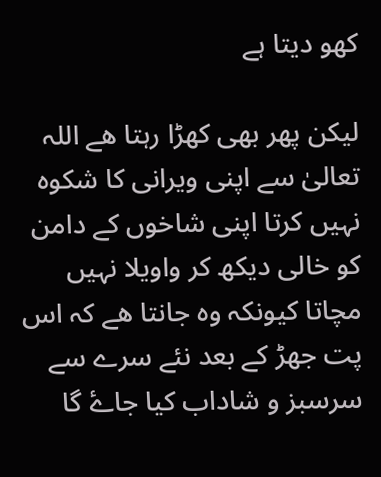کھو دیتا ہے

لیکن پھر بھی کھڑا رہتا ھے اللہ تعالیٰ سے اپنی ویرانی کا شکوہ نہیں کرتا اپنی شاخوں کے دامن کو خالی دیکھ کر واویلا نہیں مچاتا کیونکہ وہ جانتا ھے کہ اس پت جھڑ کے بعد نئے سرے سے سرسبز و شاداب کیا جاۓ گا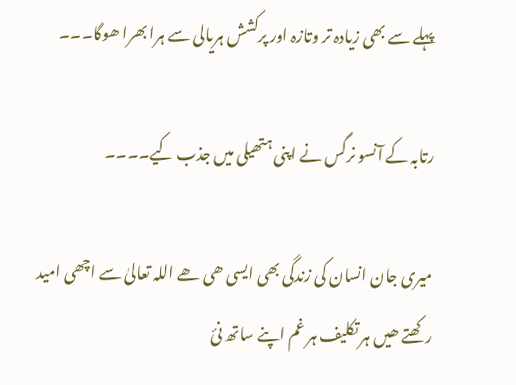پہلے سے بھی زیادہ تر وتازہ اور پرکشش ہریالی سے ہرا بھرا ھوگا۔۔۔

رتابہ کے آنسو نرگس نے اپنی ہتھیلی میں جذب کیے۔۔۔۔

میری جان انسان کی زندگی بھی ایسی ھی ھے اللہ تعالیٰ سے اچھی امید رکھتے ھیں ہر تکلیف ہر غم اپنے ساتھ نئ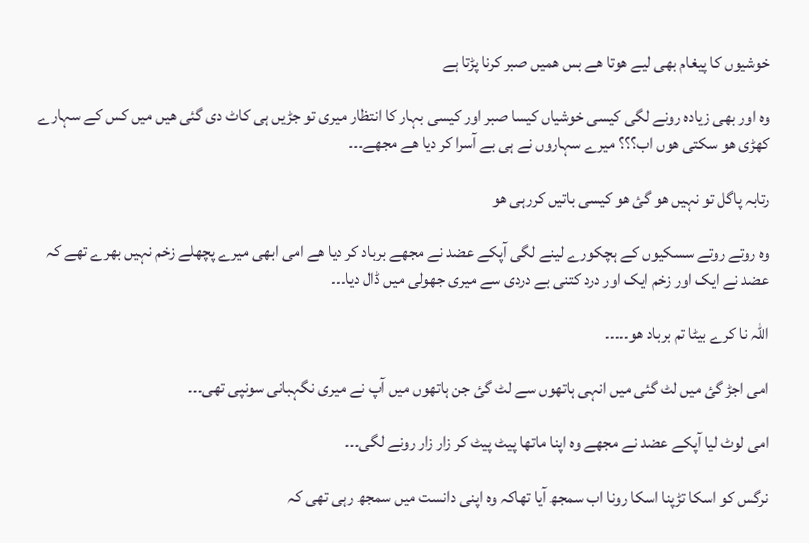خوشیوں کا پیغام بھی لیے ھوتا ھے بس ھمیں صبر کرنا پڑتا ہے

وہ اور بھی زیادہ رونے لگی کیسی خوشیاں کیسا صبر اور کیسی بہار کا انتظار میری تو جڑیں ہی کاٹ دی گئی ھیں میں کس کے سہارے کھڑی ھو سکتی ھوں اب؟؟؟ میرے سہاروں نے ہی بے آسرا کر دیا ھے مجھے۔۔۔

رتابہ پاگل تو نہیں ھو گئ ھو کیسی باتیں کررہی ھو

وہ روتے روتے سسکیوں کے ہچکورے لینے لگی آپکے عضد نے مجھے برباد کر دیا ھے امی ابھی میرے پچھلے زخم نہیں بھرے تھے کہ عضد نے ایک اور زخم ایک اور درد کتنی بے دردی سے میری جھولی میں ڈال دیا۔۔۔

اللہ نا کرے بیٹا تم برباد ھو۔۔۔۔۔

امی اجڑ گئ میں لٹ گئی میں انہی ہاتھوں سے لٹ گئ جن ہاتھوں میں آپ نے میری نگہبانی سونپی تھی۔۔۔

امی لوٹ لیا آپکے عضد نے مجھے وہ اپنا ماتھا پیٹ پیٹ کر زار زار رونے لگی۔۔۔

نرگس کو اسکا تڑپنا اسکا رونا اب سمجھ آیا تھاکہ وہ اپنی دانست میں سمجھ رہی تھی کہ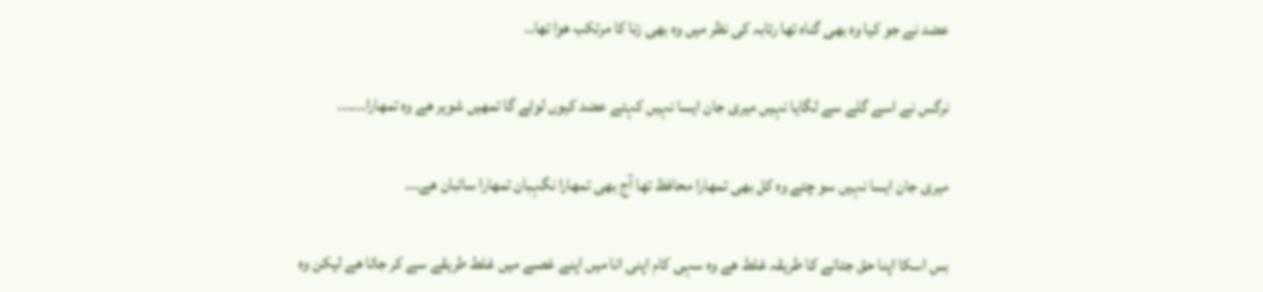عضد نے جو کیا وہ بھی گناہ تھا رتابہ کی نظر میں وہ بھی زنا کا مرتکب ھوا تھا۔۔

نرگس نے اسے گلے سے لگایا نہیں میری جان ایسا نہیں کہتے عضد کیوں لوٹے گا تمھیں شوہر ھے وہ تمھارا۔۔۔۔۔۔

میری جان ایسا نہیں سو چتے وہ کل بھی تمھارا محافظ تھا آج بھی تمھارا نگہبان تمھارا سائبان ھے۔۔۔

بس اسکا اپنا حق جتانے کا طریقہ غلط ھے وہ سہی کام اپنی انا میں اپنے غصے میں غلط طریقے سے کر جاتا ھے لیکن وہ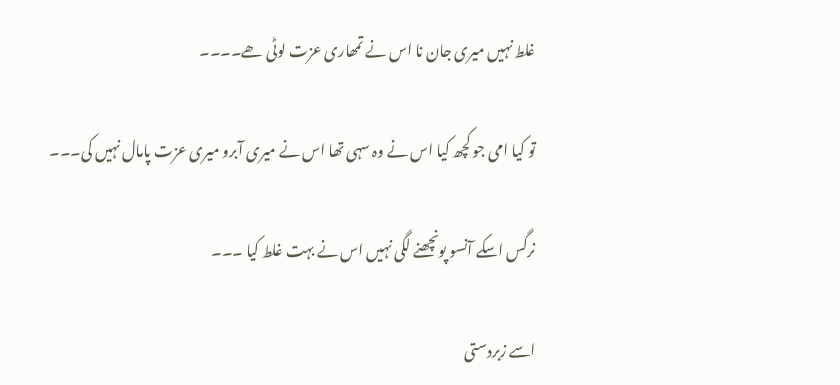غلط نہیں میری جان نا اس نے تمھاری عزت لوٹی ھے۔۔۔۔

تو کیا امی جو کچھ کیا اس نے وہ سہی تھا اس نے میری آبرو میری عزت پامال نہیں کی۔۔۔

نرگس اسکے آنسو پونچھنے لگی نہیں اس نے بہت غلط کیا ۔۔۔

اسے زبردستی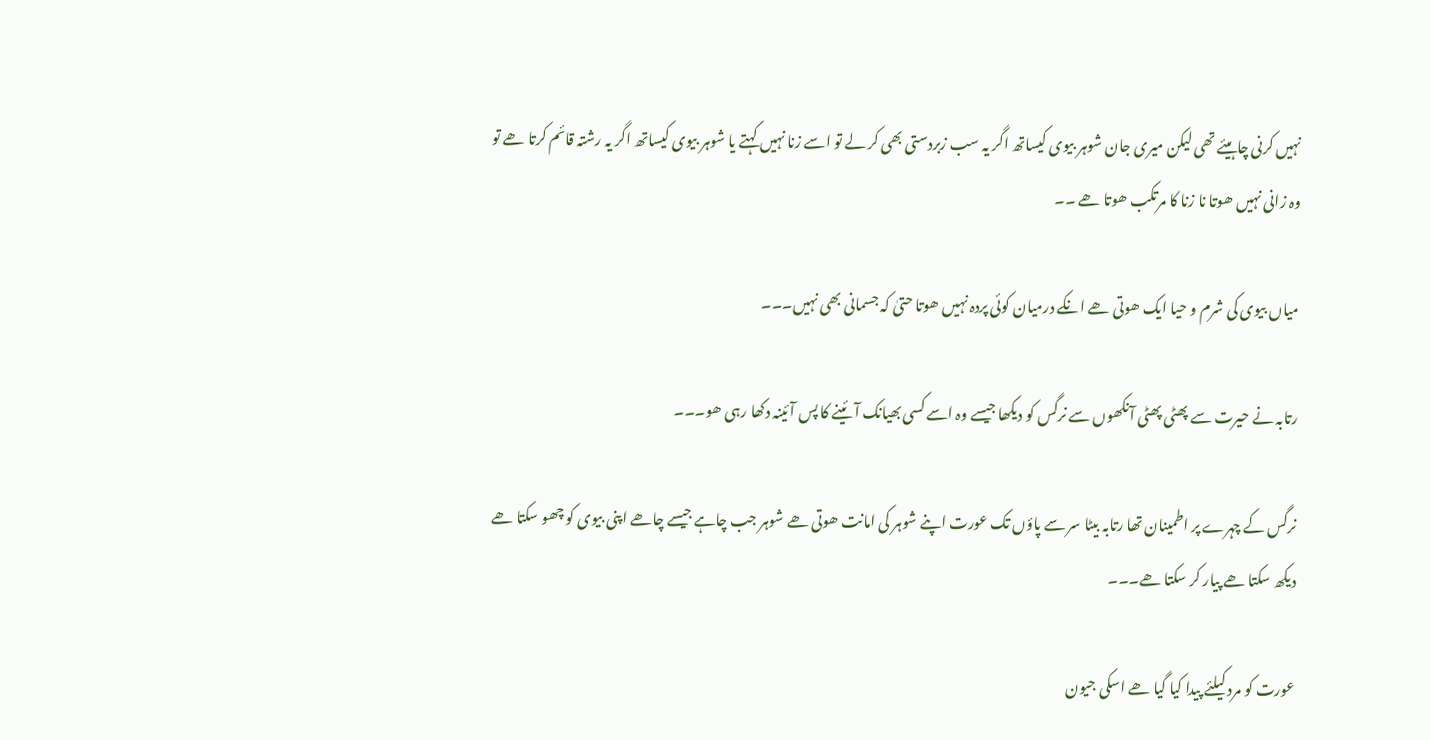نہیں کرنی چاہیئے تھی لیکن میری جان شوہر بیوی کیساتھ اگر یہ سب زبردستی بھی کر لے تو اسے زنا نہیں کہتے یا شوہر بیوی کیساتھ اگر یہ رشتہ قائم کرتا ھے تو وہ زانی نہیں ھوتا نا زنا کا مرتکب ھوتا ھے ۔۔

میاں بیوی کی شرم و حیا ایک ھوتی ھے انکے درمیان کوئی پردہ نہیں ھوتا حتیٰ کہ جسمانی بھی نہیں۔۔۔

رتابہ نے حیرت سے پھٹی پھٹی آنکھوں سے نرگس کو دیکھا جیسے وہ اسے کسی بھیانک آئینے کا پس آئینہ دکھا رہی ھو۔۔۔

نرگس کے چہرے پر اطمینان تھا رتابہ بیٹا سر سے پاؤں تک عورت اپنے شوہر کی امانت ھوتی ھے شوہر جب چاہے جیسے چاھے اپنی بیوی کو چھو سکتا ھے دیکھ سکتا ھے پیار کر سکتا ھے۔۔۔

عورت کو مرد کیلئے پیدا کیا گیا ھے اسکی جیون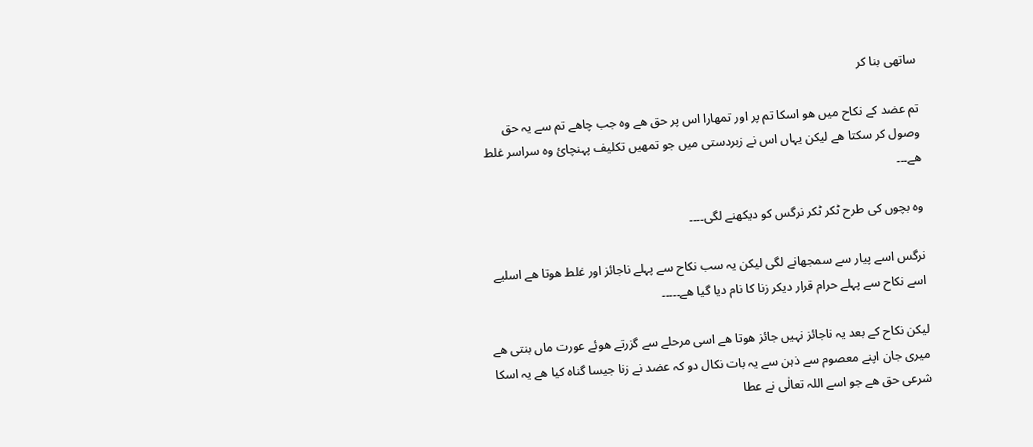ساتھی بنا کر

تم عضد کے نکاح میں ھو اسکا تم پر اور تمھارا اس پر حق ھے وہ جب چاھے تم سے یہ حق وصول کر سکتا ھے لیکن یہاں اس نے زبردستی میں جو تمھیں تکلیف پہنچائ وہ سراسر غلط ھے۔۔۔

وہ بچوں کی طرح ٹکر ٹکر نرگس کو دیکھنے لگی۔۔۔۔

نرگس اسے پیار سے سمجھانے لگی لیکن یہ سب نکاح سے پہلے ناجائز اور غلط ھوتا ھے اسلیے اسے نکاح سے پہلے حرام قرار دیکر زنا کا نام دیا گیا ھے۔۔۔۔۔

لیکن نکاح کے بعد یہ ناجائز نہیں جائز ھوتا ھے اسی مرحلے سے گزرتے ھوئے عورت ماں بنتی ھے میری جان اپنے معصوم سے ذہن سے یہ بات نکال دو کہ عضد نے زنا جیسا گناہ کیا ھے یہ اسکا شرعی حق ھے جو اسے اللہ تعالٰی نے عطا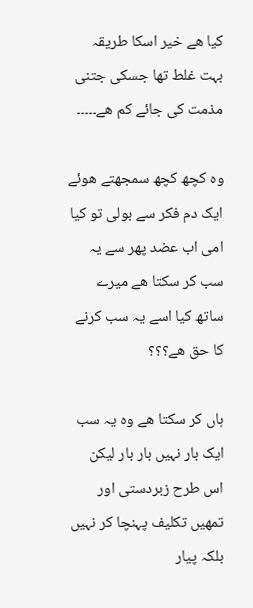کیا ھے خیر اسکا طریقہ بہت غلط تھا جسکی جتنی مذمت کی جائے کم ھے۔۔۔۔۔

وہ کچھ کچھ سمجھتے ھوئے ایک دم فکر سے بولی تو کیا امی اب عضد پھر سے یہ سب کر سکتا ھے میرے ساتھ کیا اسے یہ سب کرنے کا حق ھے؟؟؟

ہاں کر سکتا ھے وہ یہ سب ایک بار نہیں بار بار لیکن اس طرح زبردستی اور تمھیں تکلیف پہنچا کر نہیں بلکہ پیار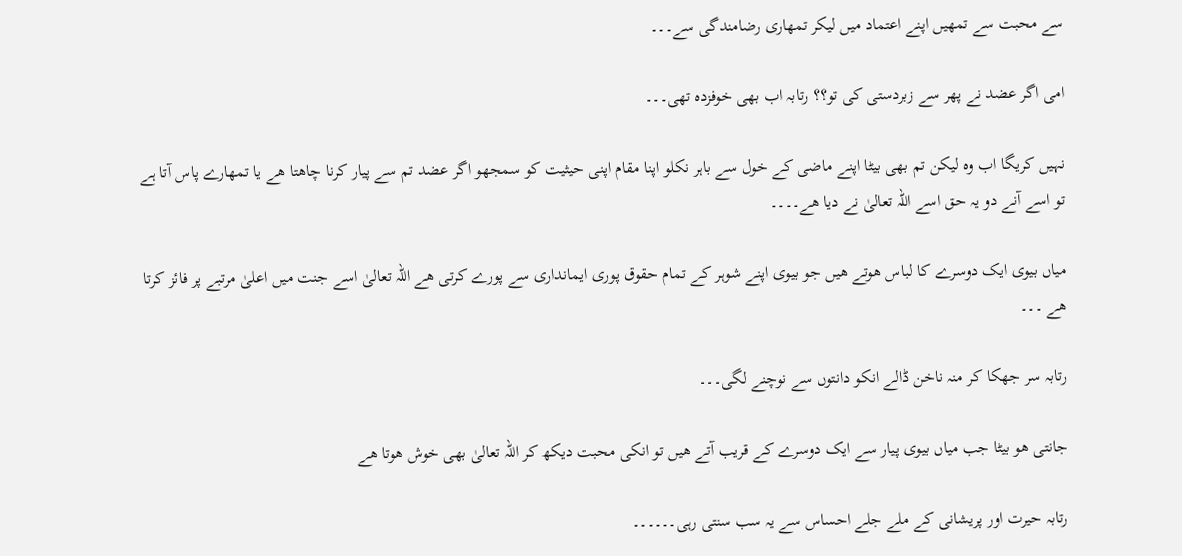سے محبت سے تمھیں اپنے اعتماد میں لیکر تمھاری رضامندگی سے۔۔۔

امی اگر عضد نے پھر سے زبردستی کی تو؟؟ رتابہ اب بھی خوفزدہ تھی۔۔۔

نہیں کریگا اب وہ لیکن تم بھی بیٹا اپنے ماضی کے خول سے باہر نکلو اپنا مقام اپنی حیثیت کو سمجھو اگر عضد تم سے پیار کرنا چاھتا ھے یا تمھارے پاس آتا ہے تو اسے آنے دو یہ حق اسے اللہ تعالیٰ نے دیا ھے۔۔۔۔

میاں بیوی ایک دوسرے کا لباس ھوتے ھیں جو بیوی اپنے شوہر کے تمام حقوق پوری ایمانداری سے پورے کرتی ھے اللہ تعالیٰ اسے جنت میں اعلیٰ مرتبے پر فائز کرتا ھے ۔۔۔

رتابہ سر جھکا کر منہ ناخن ڈالے انکو دانتوں سے نوچنے لگی۔۔۔

جانتی ھو بیٹا جب میاں بیوی پیار سے ایک دوسرے کے قریب آتے ھیں تو انکی محبت دیکھ کر اللہ تعالیٰ بھی خوش ھوتا ھے

رتابہ حیرت اور پریشانی کے ملے جلے احساس سے یہ سب سنتی رہی۔۔۔۔۔۔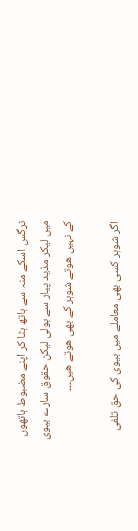نرگس اسکے منہ سے ہاتھ ہٹا کر اپنے مضبوط ہاتھوں میں لیکر مذید پیار سے بولی لیکن حقوق سارے بیوی کے نہیں ھوتے شوہر کے بھی ھوتے ھیں۔۔۔

اگر شوہر کسی بھی معاملے میں بیوی کی حق تلفی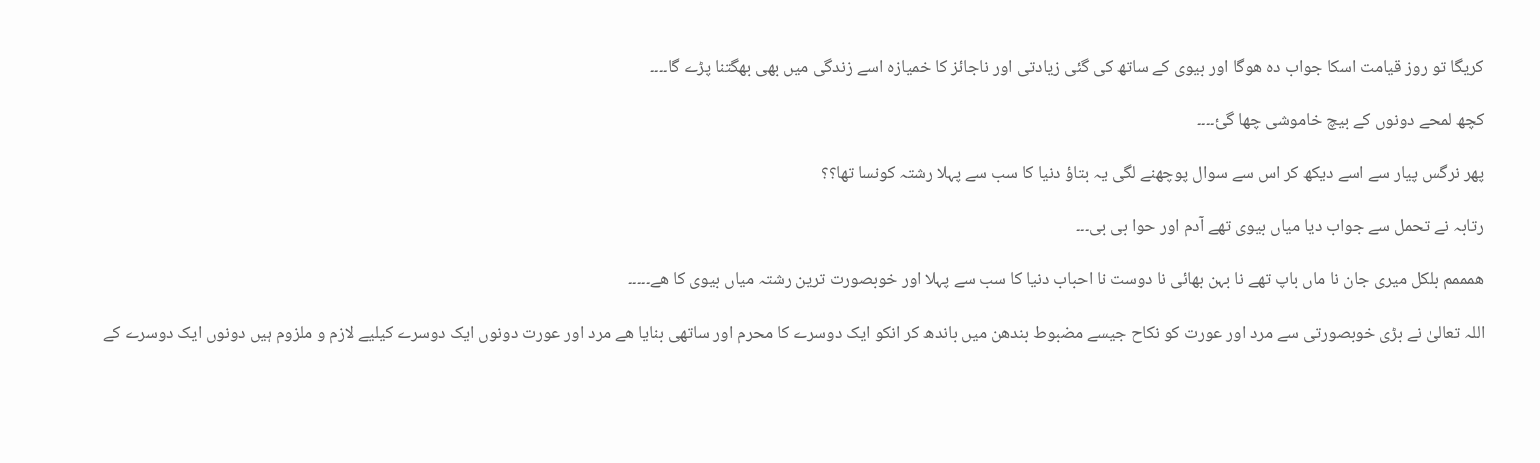کریگا تو روز قیامت اسکا جواب دہ ھوگا اور بیوی کے ساتھ کی گئی زیادتی اور ناجائز کا خمیازہ اسے زندگی میں بھی بھگتنا پڑے گا۔۔۔۔

کچھ لمحے دونوں کے بیچ خاموشی چھا گئ۔۔۔۔

پھر نرگس پیار سے اسے دیکھ کر اس سے سوال پوچھنے لگی یہ بتاؤ دنیا کا سب سے پہلا رشتہ کونسا تھا؟؟

رتابہ نے تحمل سے جواب دیا میاں بیوی تھے آدم اور حوا بی بی۔۔۔

ھمممم بلکل میری جان نا ماں باپ تھے نا بہن بھائی نا دوست نا احباب دنیا کا سب سے پہلا اور خوبصورت ترین رشتہ میاں بیوی کا ھے۔۔۔۔۔

اللہ تعالیٰ نے بڑی خوبصورتی سے مرد اور عورت کو نکاح جیسے مضبوط بندھن میں باندھ کر انکو ایک دوسرے کا محرم اور ساتھی بنایا ھے مرد اور عورت دونوں ایک دوسرے کیلیے لازم و ملزوم ہیں دونوں ایک دوسرے کے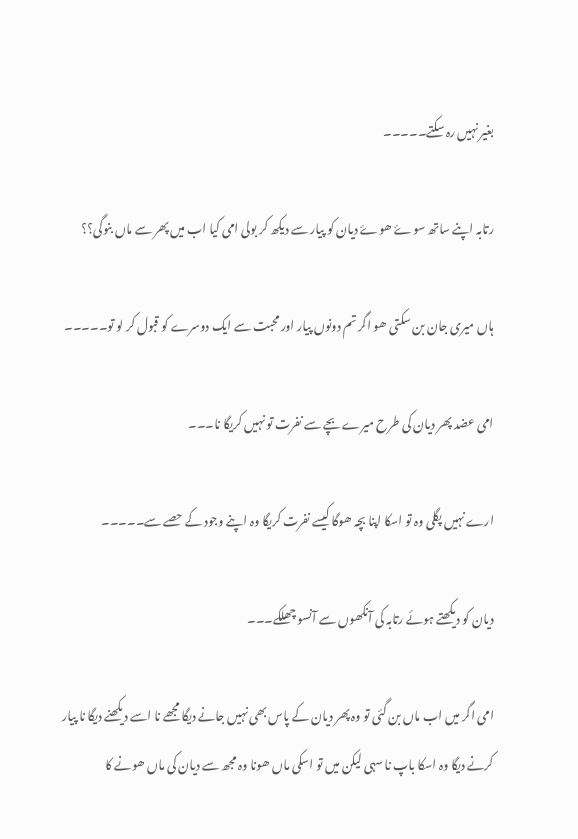بغیر نہیں رہ سکتے۔۔۔۔۔

رتابہ اپنے ساتھ سوۓ ھوۓ دیان کو پیار سے دیکھ کر بولی امی کیا اب میں پھر سے ماں بنوگی؟؟

ہاں میری جان بن سکتی ھو اگر تم دونوں پیار اور محبت سے ایک دوسرے کو قبول کر لو تو۔۔۔۔۔

امی عضد پھر دیان کی طرح میرے بچے سے نفرت تو نہیں کریگا نا۔۔۔

ارے نہیں پگلی وہ تو اسکا اپنا بچہ ھوگا کیسے نفرت کریگا وہ اپنے وجود کے حصے سے۔۔۔۔۔

دیان کو دیکھتے ہوئے رتابہ کی آنکھوں سے آنسو چھلکے۔۔۔

امی اگر میں اب ماں بن گئی تو وہ پھر دیان کے پاس بھی نہیں جانے دیگا مجھے نا اسے دیکھنے دیگا نا پیار کرنے دیگا وہ اسکا باپ نا سہی لیکن میں تو اسکی ماں ھونا وہ مجھ سے دیان کی ماں ھونے کا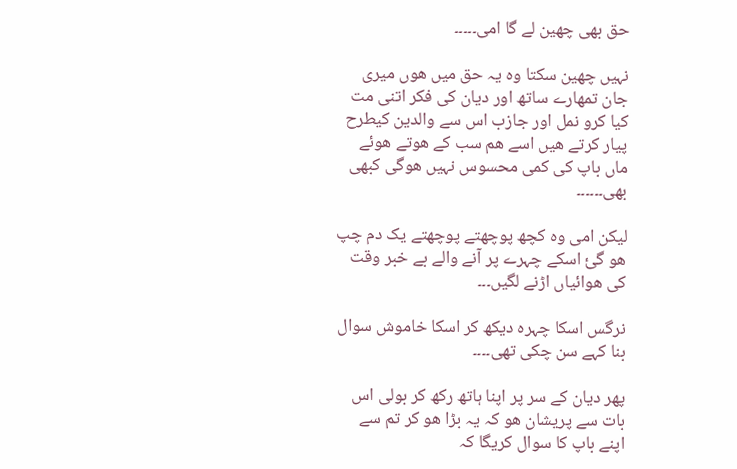حق بھی چھین لے گا امی۔۔۔۔۔

نہیں چھین سکتا وہ یہ حق میں ھوں میری جان تمھارے ساتھ اور دیان کی فکر اتنی مت کیا کرو نمل اور جازب اس سے والدین کیطرح پیار کرتے ھیں اسے ھم سب کے ھوتے ھوئے ماں باپ کی کمی محسوس نہیں ھوگی کبھی بھی۔۔۔۔۔۔

لیکن امی وہ کچھ پوچھتے پوچھتے یک دم چپ ھو گئ اسکے چہرے پر آنے والے بے خبر وقت کی ھوائیاں اڑنے لگیں۔۔۔

نرگس اسکا چہرہ دیکھ کر اسکا خاموش سوال بنا کہے سن چکی تھی۔۔۔۔

پھر دیان کے سر پر اپنا ہاتھ رکھ کر بولی اس بات سے پریشان ھو کہ یہ بڑا ھو کر تم سے اپنے باپ کا سوال کریگا کہ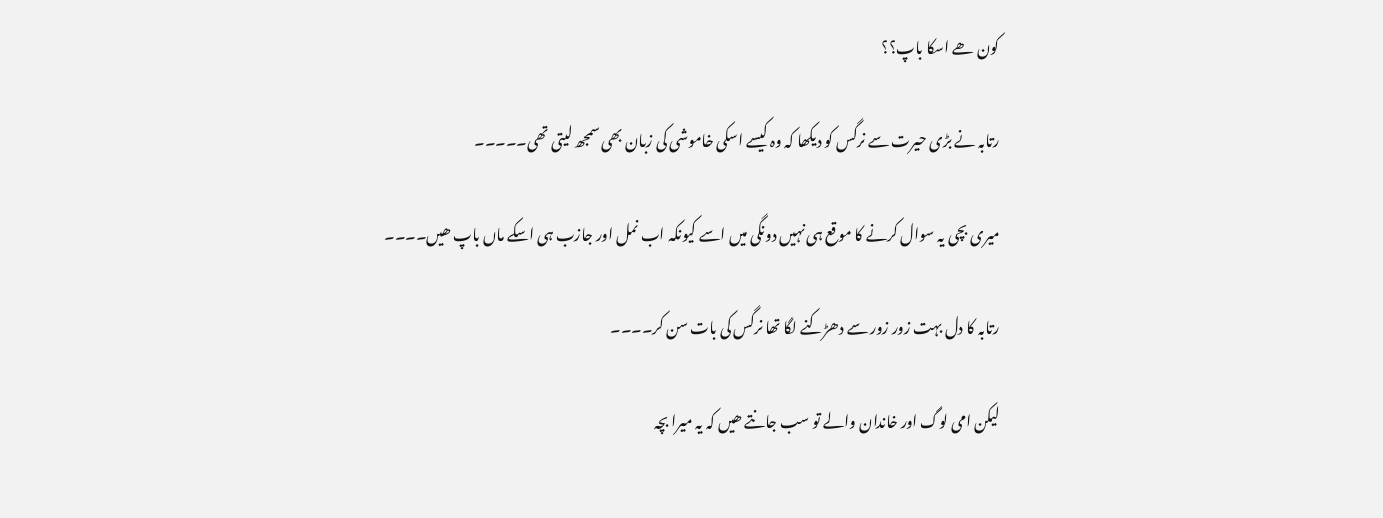کون ھے اسکا باپ؟؟

رتابہ نے بڑی حیرت سے نرگس کو دیکھا کہ وہ کیسے اسکی خاموشی کی زبان بھی سمجھ لیتی تھی۔۔۔۔۔

میری بچی یہ سوال کرنے کا موقع ہی نہیں دونگی میں اسے کیونکہ اب نمل اور جازب ہی اسکے ماں باپ ھیں۔۔۔۔

رتابہ کا دل بہت زور زور سے دھڑکنے لگا تھا نرگس کی بات سن کر۔۔۔۔

لیکن امی لوگ اور خاندان والے تو سب جانتے ھیں کہ یہ میرا بچہ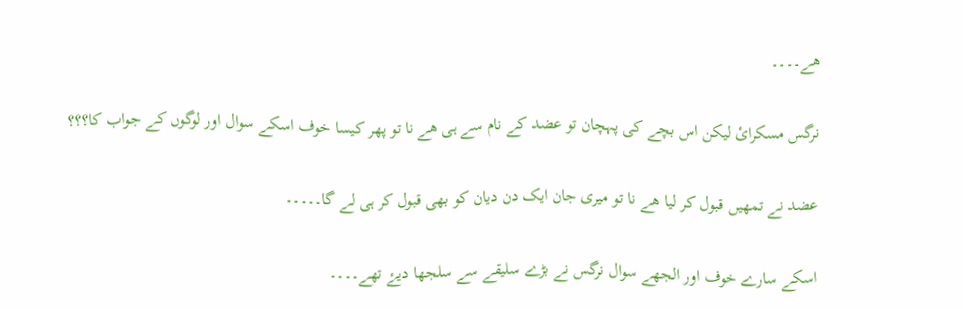ھے۔۔۔۔

نرگس مسکرائ لیکن اس بچے کی پہچان تو عضد کے نام سے ہی ھے نا تو پھر کیسا خوف اسکے سوال اور لوگوں کے جواب کا؟؟؟

عضد نے تمھیں قبول کر لیا ھے نا تو میری جان ایک دن دیان کو بھی قبول کر ہی لے گا۔۔۔۔۔

اسکے سارے خوف اور الجھے سوال نرگس نے بڑے سلیقے سے سلجھا دیۓ تھے۔۔۔۔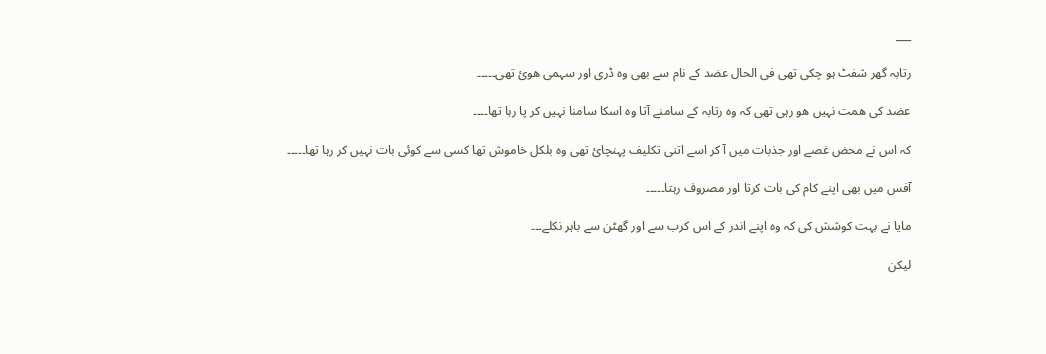___

رتابہ گھر شفٹ ہو چکی تھی فی الحال عضد کے نام سے بھی وہ ڈری اور سہمی ھوئ تھی۔۔۔۔۔

عضد کی ھمت نہیں ھو رہی تھی کہ وہ رتابہ کے سامنے آتا وہ اسکا سامنا نہیں کر پا رہا تھا۔۔۔۔

کہ اس نے محض غصے اور جذبات میں آ کر اسے اتنی تکلیف پہنچائ تھی وہ بلکل خاموش تھا کسی سے کوئی بات نہیں کر رہا تھا۔۔۔۔۔

آفس میں بھی اپنے کام کی بات کرتا اور مصروف رہتا۔۔۔۔۔

مایا نے بہت کوشش کی کہ وہ اپنے اندر کے اس کرب سے اور گھٹن سے باہر نکلے۔۔۔

لیکن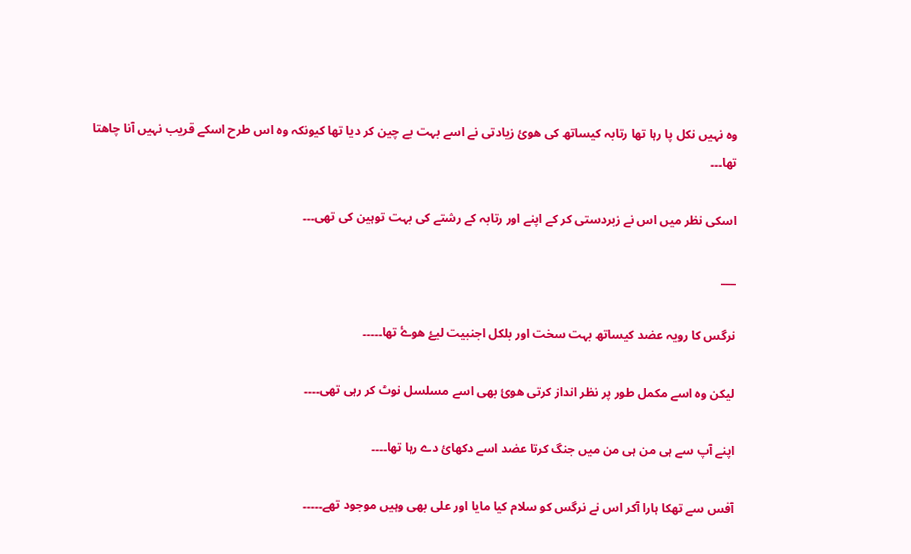وہ نہیں نکل پا رہا تھا رتابہ کیساتھ کی ھوئ زیادتی نے اسے بہت بے چین کر دیا تھا کیونکہ وہ اس طرح اسکے قریب نہیں آنا چاھتا تھا۔۔۔

اسکی نظر میں اس نے زبردستی کر کے اپنے اور رتابہ کے رشتے کی بہت توہین کی تھی۔۔۔

___

نرگس کا رویہ عضد کیساتھ بہت سخت اور بلکل اجنبیت لیۓ ھوۓ تھا۔۔۔۔۔

لیکن وہ اسے مکمل طور پر نظر انداز کرتی ھوئ بھی اسے مسلسل نوٹ کر رہی تھی۔۔۔۔

اپنے آپ سے ہی من ہی من میں جنگ کرتا عضد اسے دکھائ دے رہا تھا۔۔۔۔

آفس سے تھکا ہارا آکر اس نے نرگس کو سلام کیا مایا اور علی بھی وہیں موجود تھے۔۔۔۔۔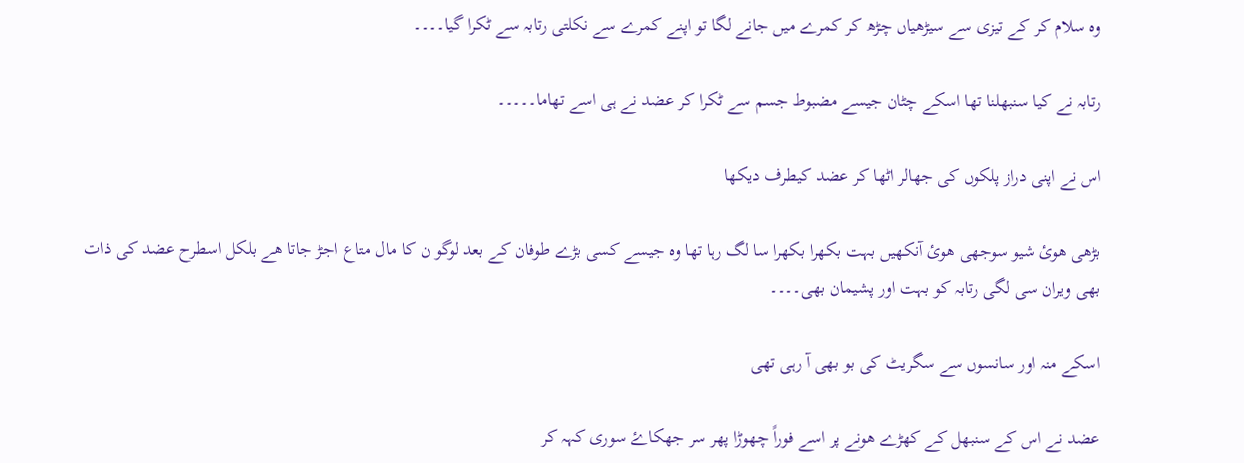وہ سلام کر کے تیزی سے سیڑھیاں چڑھ کر کمرے میں جانے لگا تو اپنے کمرے سے نکلتی رتابہ سے ٹکرا گیا۔۔۔۔

رتابہ نے کیا سنبھلنا تھا اسکے چٹان جیسے مضبوط جسم سے ٹکرا کر عضد نے ہی اسے تھاما۔۔۔۔۔

اس نے اپنی دراز پلکوں کی جھالر اٹھا کر عضد کیطرف دیکھا

بڑھی ھوئ شیو سوجھی ھوئ آنکھیں بہت بکھرا بکھرا سا لگ رہا تھا وہ جیسے کسی بڑے طوفان کے بعد لوگو ن کا مال متاع اجڑ جاتا ھے بلکل اسطرح عضد کی ذات بھی ویران سی لگی رتابہ کو بہت اور پشیمان بھی۔۔۔۔

اسکے منہ اور سانسوں سے سگریٹ کی بو بھی آ رہی تھی

عضد نے اس کے سنبھل کے کھڑے ھونے پر اسے فوراً چھوڑا پھر سر جھکاۓ سوری کہہ کر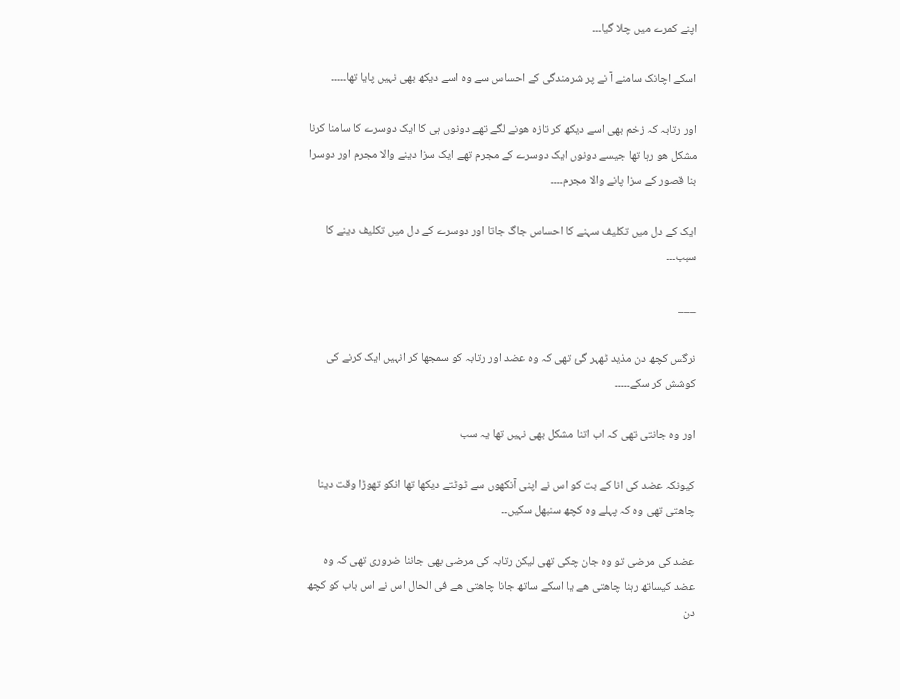اپنے کمرے میں چلا گیا۔۔۔

اسکے اچانک سامنے آ نے پر شرمندگی کے احساس سے وہ اسے دیکھ بھی نہیں پایا تھا۔۔۔۔۔

اور رتابہ کہ زخم بھی اسے دیکھ کر تازہ ھونے لگے تھے دونوں ہی کا ایک دوسرے کا سامنا کرنا مشکل ھو رہا تھا جیسے دونوں ایک دوسرے کے مجرم تھے ایک سزا دینے والا مجرم اور دوسرا بنا قصور کے سزا پانے والا مجرم۔۔۔۔

ایک کے دل میں تکلیف سہنے کا احساس جاگ جاتا اور دوسرے کے دل میں تکلیف دینے کا سبب۔۔۔

___

نرگس کچھ دن مذید ٹھہر گئ تھی کہ وہ عضد اور رتابہ کو سمجھا کر انہیں ایک کرنے کی کوشش کر سکے۔۔۔۔۔

اور وہ جانتی تھی کہ اب اتنا مشکل بھی نہیں تھا یہ سب

کیونکہ عضد کی انا کے بت کو اس نے اپنی آنکھوں سے ٹوٹتے دیکھا تھا انکو تھوڑا وقت دینا چاھتی تھی وہ کہ پہلے وہ کچھ سنبھل سکیں۔۔

عضد کی مرضی تو وہ جان چکی تھی لیکن رتابہ کی مرضی بھی جاننا ضروری تھی کہ وہ عضد کیساتھ رہنا چاھتی ھے یا اسکے ساتھ جانا چاھتی ھے فی الحال اس نے اس باب کو کچھ دن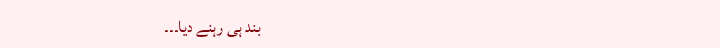بند ہی رہنے دیا۔۔۔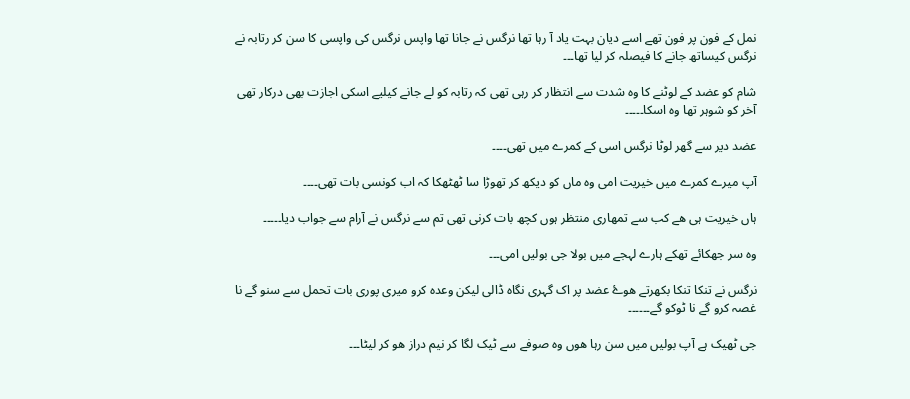نمل کے فون پر فون تھے اسے دیان بہت یاد آ رہا تھا نرگس نے جانا تھا واپس نرگس کی واپسی کا سن کر رتابہ نے نرگس کیساتھ جانے کا فیصلہ کر لیا تھا۔۔۔

شام کو عضد کے لوٹنے کا وہ شدت سے انتظار کر رہی تھی کہ رتابہ کو لے جانے کیلیے اسکی اجازت بھی درکار تھی آخر کو شوہر تھا وہ اسکا۔۔۔۔۔

عضد دیر سے گھر لوٹا نرگس اسی کے کمرے میں تھی۔۔۔۔

آپ میرے کمرے میں خیریت امی وہ ماں کو دیکھ کر تھوڑا سا ٹھٹھکا کہ اب کونسی بات تھی۔۔۔۔

ہاں خیریت ہی ھے کب سے تمھاری منتظر ہوں کچھ بات کرنی تھی تم سے نرگس نے آرام سے جواب دیا۔۔۔۔۔

وہ سر جھکائے تھکے ہارے لہجے میں بولا جی بولیں امی۔۔۔

نرگس نے تنکا تنکا بکھرتے ھوۓ عضد پر اک گہری نگاہ ڈالی لیکن وعدہ کرو میری پوری بات تحمل سے سنو گے نا غصہ کرو گے نا ٹوکو گے۔۔۔۔۔۔

جی ٹھیک ہے آپ بولیں میں سن رہا ھوں وہ صوفے سے ٹیک لگا کر نیم دراز ھو کر لیٹا۔۔۔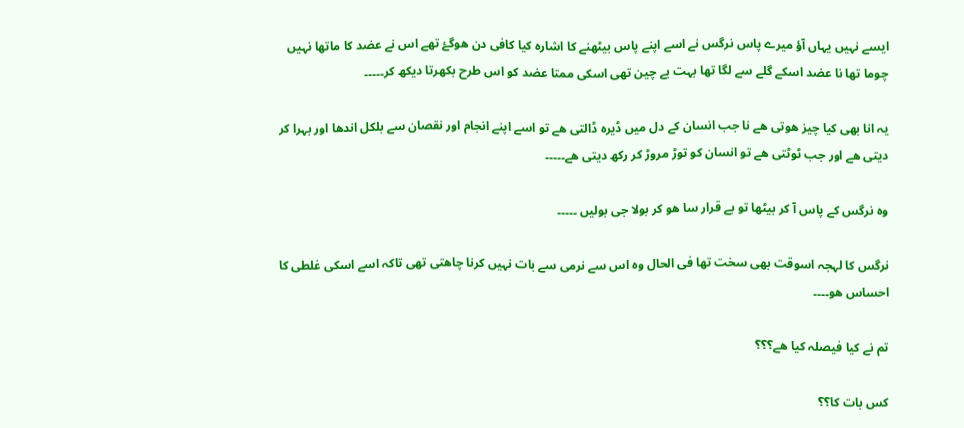ایسے نہیں یہاں آؤ میرے پاس نرگس نے اسے اپنے پاس بیٹھنے کا اشارہ کیا کافی دن ھوگۓ تھے اس نے عضد کا ماتھا نہیں چوما تھا نا عضد اسکے گلے سے لگا تھا بہت بے چین تھی اسکی ممتا عضد کو اس طرح بکھرتا دیکھ کر۔۔۔۔۔

یہ انا بھی کیا چیز ھوتی ھے نا جب انسان کے دل میں ڈیرہ ڈالتی ھے تو اسے اپنے انجام اور نقصان سے بلکل اندھا اور بہرا کر دیتی ھے اور جب ٹوٹتی ھے تو انسان کو توڑ مروڑ کر رکھ دیتی ھے۔۔۔۔۔

وہ نرگس کے پاس آ کر بیٹھا تو بے قرار سا ھو کر بولا جی بولیں ۔۔۔۔۔

نرگس کا لہجہ اسوقت بھی سخت تھا فی الحال وہ اس سے نرمی سے بات نہیں کرنا چاھتی تھی تاکہ اسے اسکی غلطی کا احساس ھو۔۔۔۔

تم نے کیا فیصلہ کیا ھے؟؟؟

کس بات کا؟؟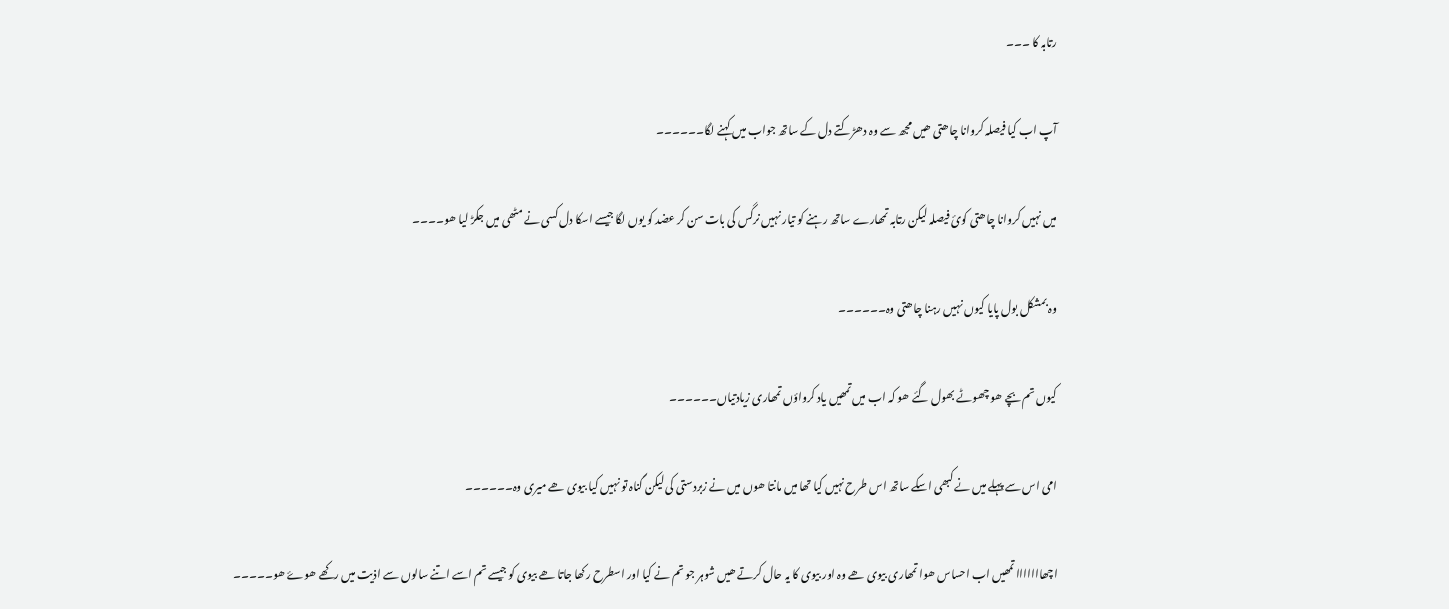رتابہ کا ۔۔۔

آپ اب کیا فیصلہ کروانا چاھتی ھیں مجھ سے وہ دھڑکتے دل کے ساتھ جواب میں کہنے لگا۔۔۔۔۔۔

میں نہیں کروانا چاھتی کوئ فیصلہ لیکن رتابہ تمھارے ساتھ رہنے کو تیار نہیں نرگس کی بات سن کر عضد کو یوں لگا جیسے اسکا دل کسی نے مٹھی میں جکڑ لیا ھو۔۔۔۔

وہ بمشکل بول پایا کیوں نہیں رہنا چاھتی وہ۔۔۔۔۔۔

کیوں تم بچے ھو چھوٹے بھول گئے ھو کہ اب میں تمھیں یاد کرواؤں تمھاری زیادتیاں۔۔۔۔۔۔

امی اس سے پہلے میں نے کبھی اسکے ساتھ اس طرح نہیں کیا تھا میں مانتا ھوں میں نے زبردستی کی لیکن گناہ تو نہیں کیا بیوی ھے میری وہ۔۔۔۔۔۔

اچھااااااا تمھیں اب احساس ھوا تمھاری بیوی ھے وہ اور بیوی کا یہ حال کرتے ھیں شوہر جو تم نے کیا اور اسطرح رکھا جاتا ھے بیوی کو جیسے تم اسے اتنے سالوں سے اذیت میں رکھے ھوۓ ھو۔۔۔۔۔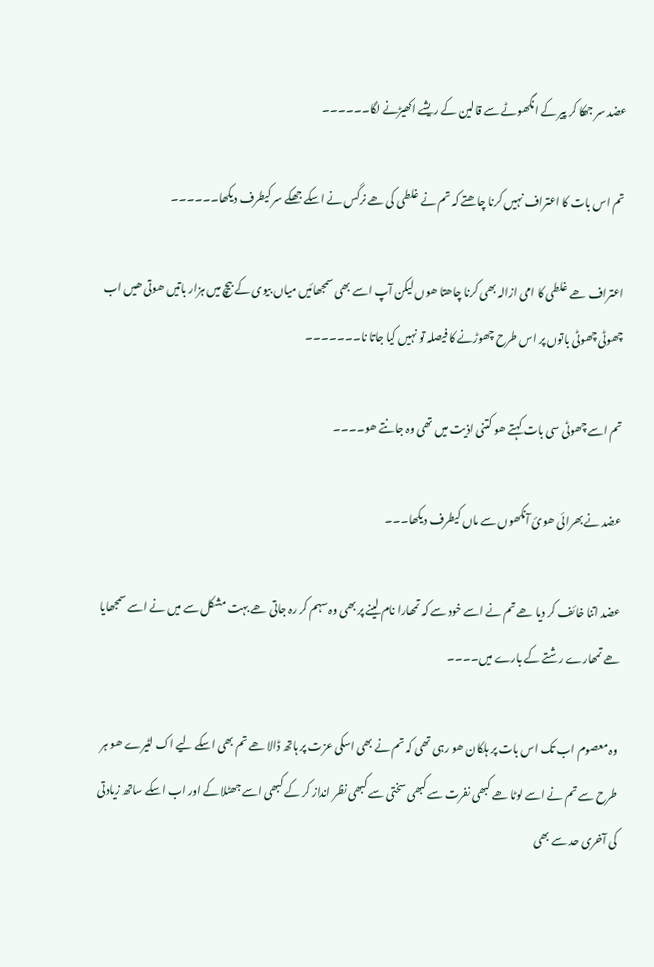عضد سر جھکا کر پیر کے انگھوٹے سے قالین کے ریشے اکھیڑنے لگا۔۔۔۔۔۔

تم اس بات کا اعتراف نہیں کرنا چاھتے کہ تم نے غلطی کی ھے نرگس نے اسکے جھکے سر کیطرف دیکھا۔۔۔۔۔۔

اعتراف ھے غلطی کا امی ازالہ بھی کرنا چاھتا ھوں لیکن آپ اسے بھی سمجھائیں میاں بیوی کے بیچ میں ہزار باتیں ھوتی ھیں اب چھوٹی چھوٹی باتوں پر اس طرح چھوڑنے کا فیصلہ تو نہیں کیا جاتا نا۔۔۔۔۔۔۔

تم اسے چھوٹی سی بات کہتے ھو کتنی اذیت میں تھی وہ جانتے ھو۔۔۔۔

عضد نے بھرائی ھوئ آنکھوں سے ماں کیطرف دیکھا۔۔۔

عضد اتنا خائف کر دیا ھے تم نے اسے خود سے کہ تمھارا نام لینے پر بھی وہ سہم کر رہ جاتی ھے بہت مشکل سے میں نے اسے سمجھایا ھے تمھارے رشتے کے بارے میں۔۔۔۔

وہ معصوم اب تک اس بات پر ہلکان ھو رہی تھی کہ تم نے بھی اسکی عزت پر ہاتھ ڈالا ھے تم بھی اسکے لیے اک لٹیرے ھو ہر طرح سے تم نے اسے لوٹا ھے کبھی نفرت سے کبھی سختی سے کبھی نظر انداز کر کے کبھی اسے جھٹلا کے اور اب اسکے ساتھ زیادتی کی آخری حد سے بھی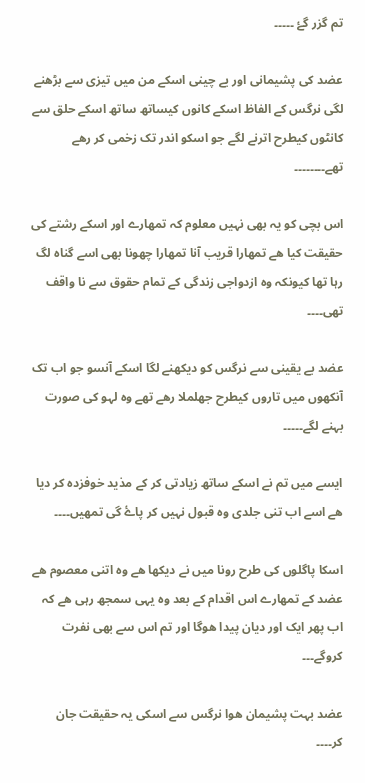تم گزر گۓ ۔۔۔۔۔

عضد کی پشیمانی اور بے چینی اسکے من میں تیزی سے بڑھنے لگی نرگس کے الفاظ اسکے کانوں کیساتھ ساتھ اسکے حلق سے کانٹوں کیطرح اترنے لگے جو اسکو اندر تک زخمی کر رھے تھے۔۔۔۔۔۔۔۔

اس بچی کو یہ بھی نہیں معلوم کہ تمھارے اور اسکے رشتے کی حقیقت کیا ھے تمھارا قریب آنا تمھارا چھونا بھی اسے گناہ لگ رہا تھا کیونکہ وہ ازدواجی زندگی کے تمام حقوق سے نا واقف تھی۔۔۔۔

عضد بے یقینی سے نرگس کو دیکھنے لگا اسکے آنسو جو اب تک آنکھوں میں تاروں کیطرح جھلملا رھے تھے وہ لہو کی صورت بہنے لگے۔۔۔۔۔

ایسے میں تم نے اسکے ساتھ زیادتی کر کے مذید خوفزدہ کر دیا ھے اسے اب تنی جلدی وہ قبول نہیں کر پاۓ گی تمھیں۔۔۔۔

اسکا پاگلوں کی طرح رونا میں نے دیکھا ھے وہ اتنی معصوم ھے عضد کے تمھارے اس اقدام کے بعد وہ یہی سمجھ رہی ھے کہ اب پھر ایک اور دیان پیدا ھوگا اور تم اس سے بھی نفرت کروگے۔۔۔

عضد بہت پشیمان ھوا نرگس سے اسکی یہ حقیقت جان کر۔۔۔۔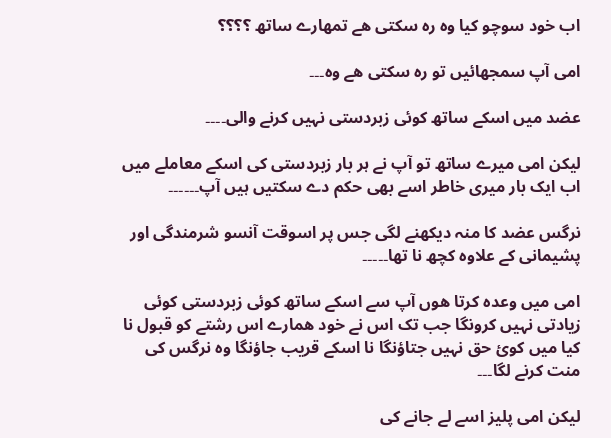اب خود سوچو کیا وہ رہ سکتی ھے تمھارے ساتھ ؟؟؟؟

امی آپ سمجھائیں تو رہ سکتی ھے وہ۔۔۔

عضد میں اسکے ساتھ کوئی زبردستی نہیں کرنے والی۔۔۔۔

لیکن امی میرے ساتھ تو آپ نے ہر بار زبردستی کی اسکے معاملے میں اب ایک بار میری خاطر اسے بھی حکم دے سکتیں ہیں آپ۔۔۔۔۔۔

نرگس عضد کا منہ دیکھنے لگی جس پر اسوقت آنسو شرمندگی اور پشیمانی کے علاوہ کچھ نا تھا۔۔۔۔۔

امی میں وعدہ کرتا ھوں آپ سے اسکے ساتھ کوئی زبردستی کوئی زیادتی نہیں کرونگا جب تک اس نے خود ھمارے اس رشتے کو قبول نا کیا میں کوئ حق نہیں جتاؤنگا نا اسکے قریب جاؤنگا وہ نرگس کی منت کرنے لگا۔۔۔

لیکن امی پلیز اسے لے جانے کی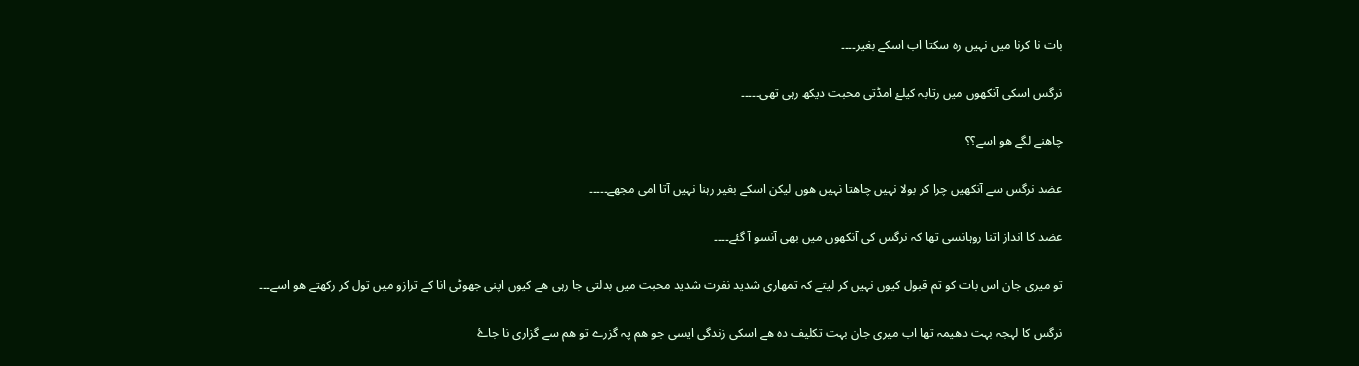بات نا کرنا میں نہیں رہ سکتا اب اسکے بغیر۔۔۔۔

نرگس اسکی آنکھوں میں رتابہ کیلۓ امڈتی محبت دیکھ رہی تھی۔۔۔۔۔

چاھنے لگے ھو اسے؟؟

عضد نرگس سے آنکھیں چرا کر بولا نہیں چاھتا نہیں ھوں لیکن اسکے بغیر رہنا نہیں آتا امی مجھے۔۔۔۔۔

عضد کا انداز اتنا روہانسی تھا کہ نرگس کی آنکھوں میں بھی آنسو آ گئے۔۔۔۔

تو میری جان اس بات کو تم قبول کیوں نہیں کر لیتے کہ تمھاری شدید نفرت شدید محبت میں بدلتی جا رہی ھے کیوں اپنی جھوٹی انا کے ترازو میں تول کر رکھتے ھو اسے۔۔۔

نرگس کا لہجہ بہت دھیمہ تھا اب میری جان بہت تکلیف دہ ھے اسکی زندگی ایسی جو ھم پہ گزرے تو ھم سے گزاری نا جاۓ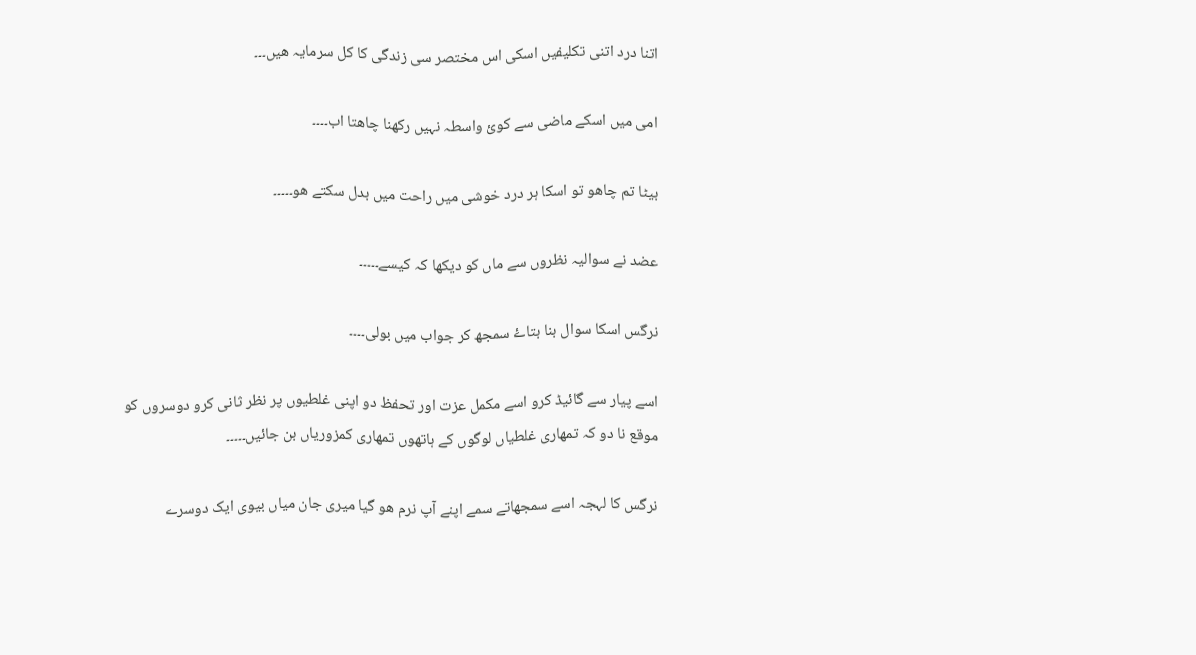اتنا درد اتنی تکلیفیں اسکی اس مختصر سی زندگی کا کل سرمایہ ھیں۔۔۔

امی میں اسکے ماضی سے کوئ واسطہ نہیں رکھنا چاھتا اب۔۔۔۔

بیٹا تم چاھو تو اسکا ہر درد خوشی میں راحت میں بدل سکتے ھو۔۔۔۔۔

عضد نے سوالیہ نظروں سے ماں کو دیکھا کہ کیسے۔۔۔۔۔

نرگس اسکا سوال بنا بتاۓ سمجھ کر جواب میں بولی۔۔۔۔

اسے پیار سے گائیڈ کرو اسے مکمل عزت اور تحفظ دو اپنی غلطیوں پر نظر ثانی کرو دوسروں کو موقع نا دو کہ تمھاری غلطیاں لوگوں کے ہاتھوں تمھاری کمزوریاں بن جائیں۔۔۔۔۔

نرگس کا لہجہ اسے سمجھاتے سمے اپنے آپ نرم ھو گیا میری جان میاں بیوی ایک دوسرے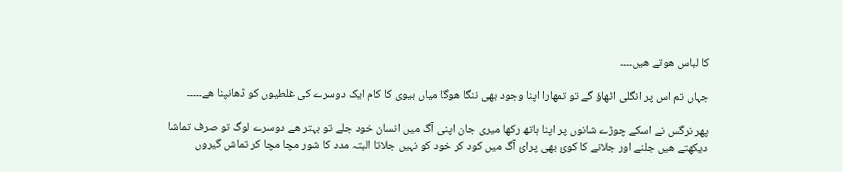کا لباس ھوتے ھیں۔۔۔۔

جہاں تم اس پر انگلی اٹھاؤ گے تو تمھارا اپنا وجود بھی ننگا ھوگا میاں بیوی کا کام ایک دوسرے کی غلطیوں کو ڈھانپنا ھے۔۔۔۔۔

پھر نرگس نے اسکے چوڑے شانوں پر اپنا ہاتھ رکھا میری جان اپنی آگ میں انسان خود جلے تو بہتر ھے دوسرے لوگ تو صرف تماشا دیکھتے ھیں جلنے اور جلانے کا کوئ بھی پرائ آگ میں کود کر خود کو نہیں جلاتا البتہ مدد کا شور مچا مچا کر تماش گیروں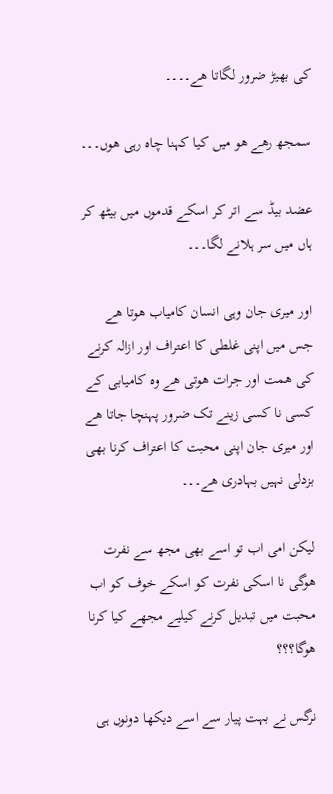کی بھیڑ ضرور لگاتا ھے۔۔۔۔

سمجھ رھے ھو میں کیا کہنا چاہ رہی ھوں۔۔۔

عضد بیڈ سے اتر کر اسکے قدموں میں بیٹھ کر ہاں میں سر ہلانے لگا۔۔۔

اور میری جان وہی انسان کامیاب ھوتا ھے جس میں اپنی غلطی کا اعتراف اور ازالہ کرنے کی ھمت اور جرات ھوتی ھے وہ کامیابی کے کسی نا کسی زینے تک ضرور پہنچا جاتا ھے اور میری جان اپنی محبت کا اعتراف کرنا بھی بزدلی نہیں بہادری ھے۔۔۔

لیکن امی اب تو اسے بھی مجھ سے نفرت ھوگی نا اسکی نفرت کو اسکے خوف کو اب محبت میں تبدیل کرنے کیلیے مجھے کیا کرنا ھوگا؟؟؟

نرگس نے بہت پیار سے اسے دیکھا دونوں ہی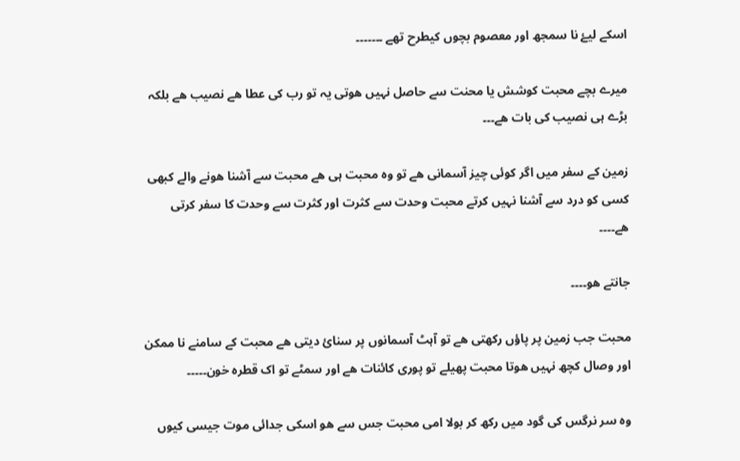اسکے لیۓ نا سمجھ اور معصوم بچوں کیطرح تھے ۔۔۔۔۔۔۔

میرے بچے محبت کوشش یا محنت سے حاصل نہیں ھوتی یہ تو رب کی عطا ھے نصیب ھے بلکہ بڑے ہی نصیب کی بات ھے۔۔۔

زمین کے سفر میں اگر کوئی چیز آسمانی ھے تو وہ محبت ہی ھے محبت سے آشنا ھونے والے کبھی کسی کو درد سے آشنا نہیں کرتے محبت وحدت سے کثرت اور کثرت سے وحدت کا سفر کرتی ھے۔۔۔۔

جانتے ھو۔۔۔۔

محبت جب زمین پر پاؤں رکھتی ھے تو آہٹ آسمانوں پر سنائ دیتی ھے محبت کے سامنے نا ممکن اور وصال کچھ نہیں ھوتا محبت پھیلے تو پوری کائنات ھے اور سمٹے تو اک قطرہ خون۔۔۔۔۔

وہ سر نرگس کی گود میں رکھ کر بولا امی محبت جس سے ھو اسکی جدائی موت جیسی کیوں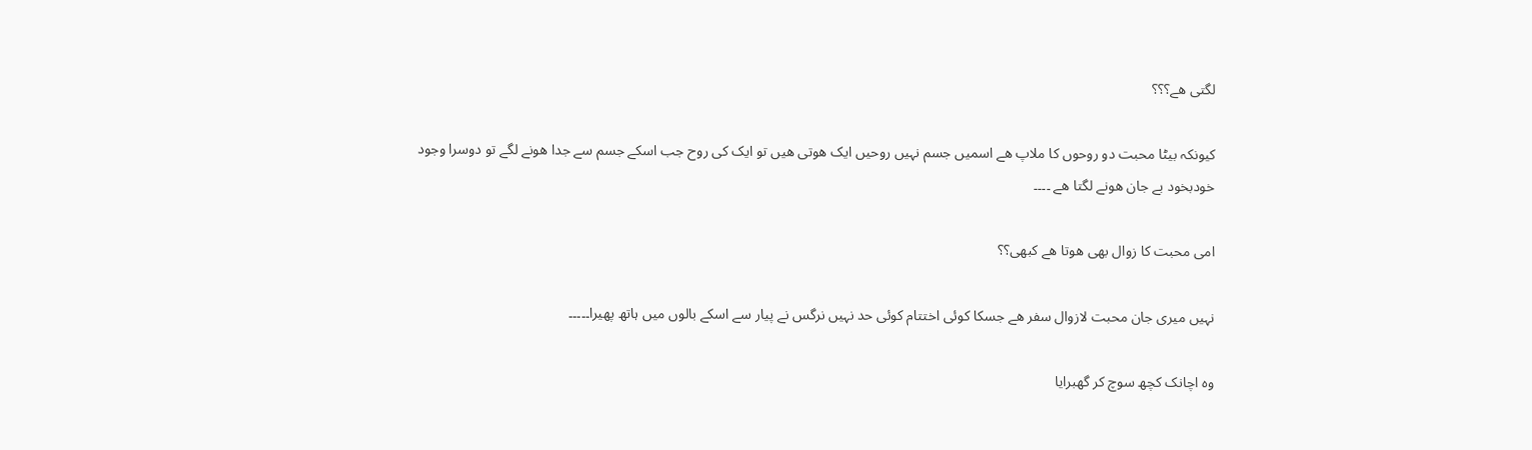لگتی ھے؟؟؟

کیونکہ بیٹا محبت دو روحوں کا ملاپ ھے اسمیں جسم نہیں روحیں ایک ھوتی ھیں تو ایک کی روح جب اسکے جسم سے جدا ھونے لگے تو دوسرا وجود خودبخود بے جان ھونے لگتا ھے ۔۔۔۔

امی محبت کا زوال بھی ھوتا ھے کبھی؟؟

نہیں میری جان محبت لازوال سفر ھے جسکا کوئی اختتام کوئی حد نہیں نرگس نے پیار سے اسکے بالوں میں ہاتھ پھیرا۔۔۔۔۔

وہ اچانک کچھ سوچ کر گھبرایا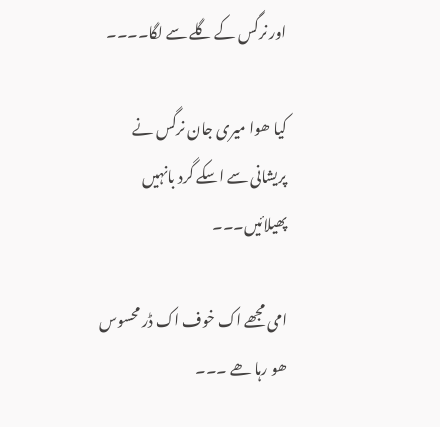اور نرگس کے گلے سے لگا۔۔۔۔

کیا ھوا میری جان نرگس نے پریشانی سے اسکے گرد بانہیں پھیلائیں۔۔۔

امی مجھے اک خوف اک ڈر محسوس ھو رہا ھے ۔۔۔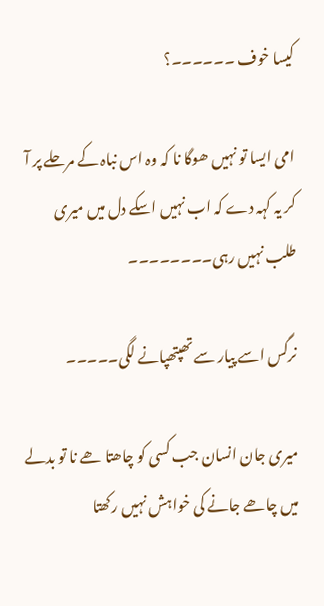کیسا خوف ۔۔۔۔۔۔؟

امی ایسا تو نہیں ھوگا نا کہ وہ اس نباہ کے مرحلے پر آ کر یہ کہہ دے کہ اب نہیں اسکے دل میں میری طلب نہیں رہی۔۔۔۔۔۔۔۔

نرگس اسے پیار سے تھپتھپانے لگی۔۔۔۔۔

میری جان انسان جب کسی کو چاھتا ھے نا تو بدلے میں چاھے جانے کی خواہش نہیں رکھتا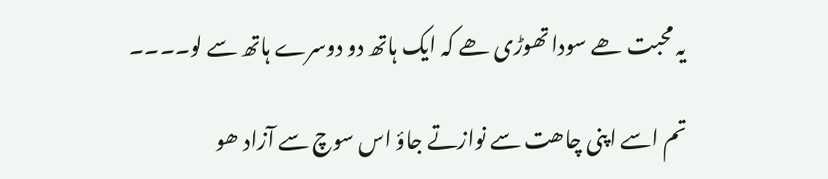یہ محبت ھے سودا تھوڑی ھے کہ ایک ہاتھ دو دوسرے ہاتھ سے لو۔۔۔۔

تم اسے اپنی چاھت سے نوازتے جاؤ اس سوچ سے آزاد ھو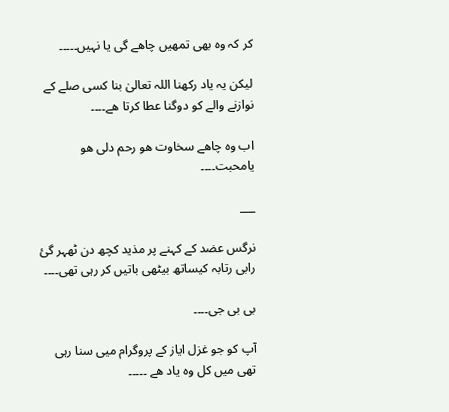کر کہ وہ بھی تمھیں چاھے گی یا نہیں۔۔۔۔۔

لیکن یہ یاد رکھنا اللہ تعالیٰ بنا کسی صلے کے نوازنے والے کو دوگنا عطا کرتا ھے۔۔۔۔

اب وہ چاھے سخاوت ھو رحم دلی ھو یامحبت۔۔۔۔

___

نرگس عضد کے کہنے پر مذید کچھ دن ٹھہر گئ رابی رتابہ کیساتھ بیٹھی باتیں کر رہی تھی۔۔۔۔

بی بی جی۔۔۔۔

آپ کو جو غزل ایاز کے پروگرام میی سنا رہی تھی میں کل وہ یاد ھے ۔۔۔۔۔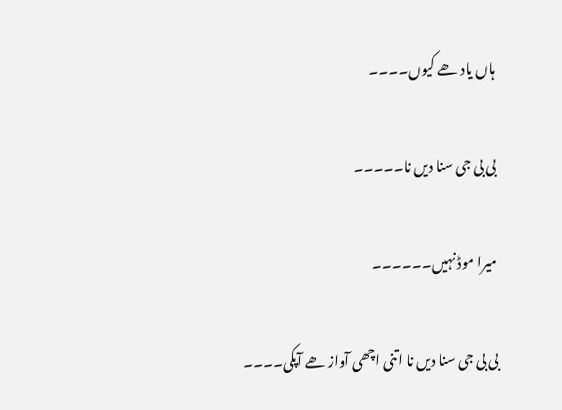ہاں یاد ھے کیوں۔۔۔۔

بی بی جی سنا دیں نا۔۔۔۔۔

میرا موڈ نہیں۔۔۔۔۔۔

بی بی جی سنا دیں نا اتنی اچھی آواز ھے آپکی۔۔۔۔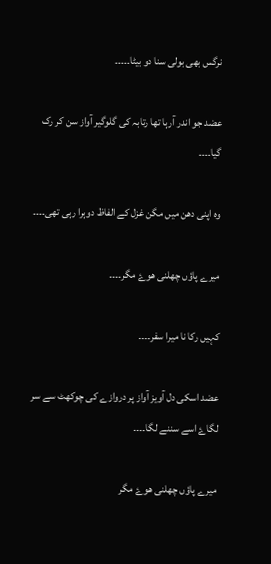نرگس بھی بولی سنا دو بیٹا۔۔۔۔۔

عضد جو اندر آرہا تھا رتابہ کی گلوگیر آواز سن کر رک گیا۔۔۔۔

وہ اپنی دھن میں مگن غزل کے الفاظ دوہرا رہی تھی۔۔۔۔

میرے پاؤں چھلنی ھوۓ مگر۔۔۔۔

کہیں رکا نا میرا سفر۔۔۔۔

عضد اسکی دل آویز آواز پر دروازے کی چوکھٹ سے سر لگاۓ اسے سننے لگا۔۔۔۔

میرے پاؤں چھلنی ھوۓ مگر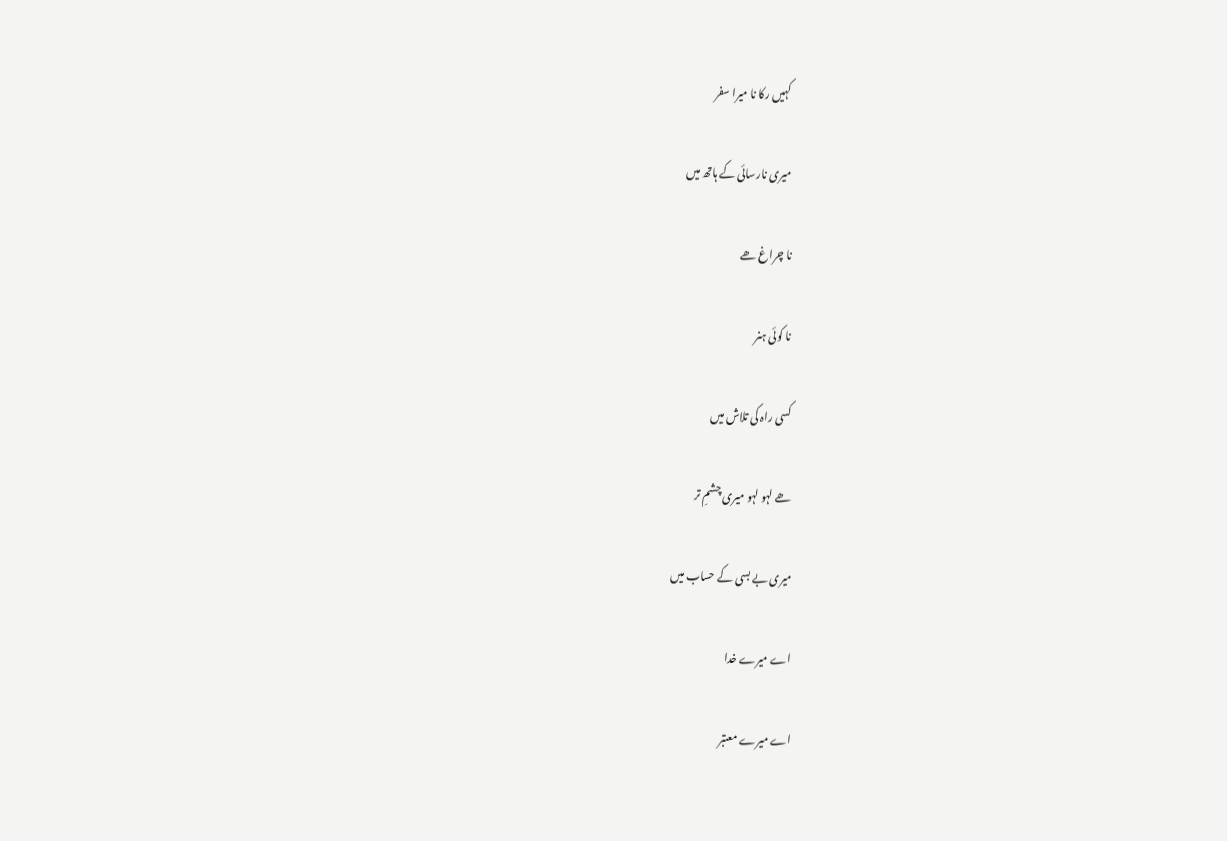کہیں رکا نا میرا سفر

میری نارسائی کے ہاتھ میں

نا چراغ ھے

نا کوئی ہنر

کسی راہ کی تلاش میں

ھے لہو لہو میری چشمِ تر

میری بے بسی کے حساب میں

اے میرے خدا

اے میرے معتبر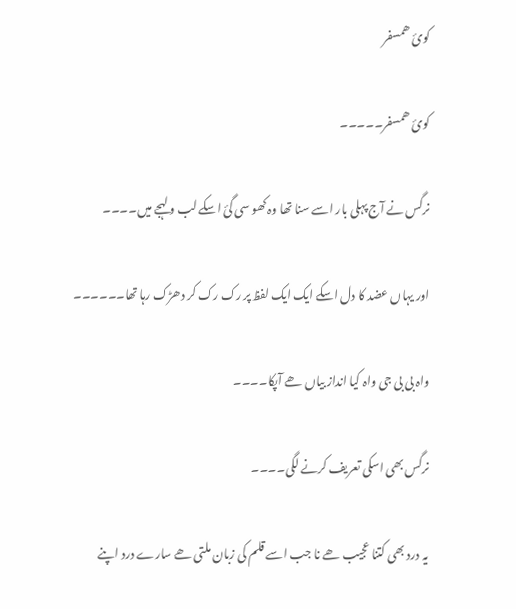کوئ ھمسفر

کوئ ھمسفر۔۔۔۔۔

نرگس نے آج پہلی بار اسے سنا تھا وہ کھو سی گئ اسکے لب و لہجے میں۔۔۔۔

اور یہاں عضد کا دل اسکے ایک ایک لفظ پر رک رک کر دھڑک رہا تھا۔۔۔۔۔۔

واہ بی بی جی واہ کیا انداز بیاں ھے آپکا۔۔۔۔

نرگس بھی اسکی تعریف کرنے لگی۔۔۔۔

یہ درد بھی کتنا عجیب ھے نا جب اسے قلم کی زبان ملتی ھے سارے درد اپنے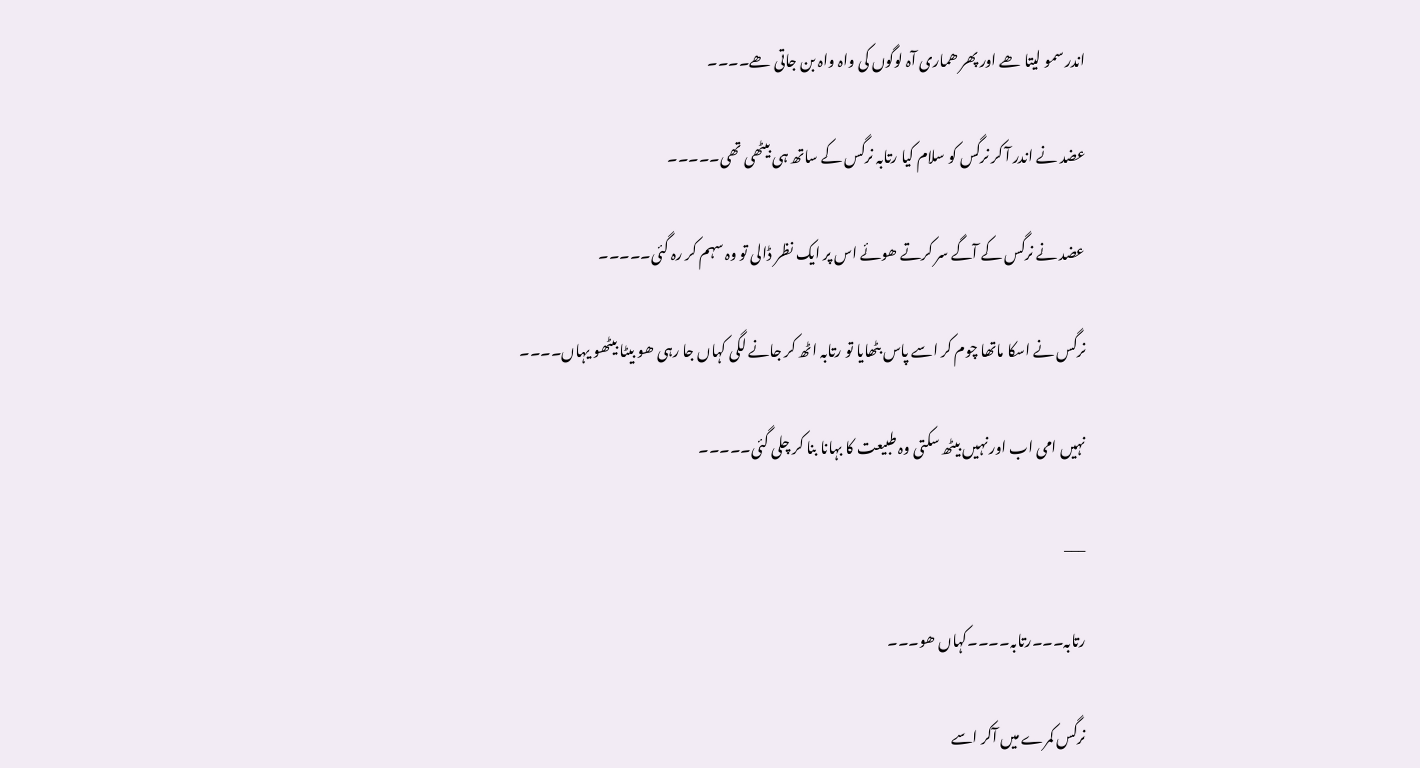اندر سمو لیتا ھے اور پھر ھماری آہ لوگوں کی واہ واہ بن جاتی ھے۔۔۔۔

عضد نے اندر آ کر نرگس کو سلام کیا رتابہ نرگس کے ساتھ ہی بیٹھی تھی۔۔۔۔۔

عضد نے نرگس کے آگے سر کرتے ھوئے اس پر ایک نظر ڈالی تو وہ سہم کر رہ گئی۔۔۔۔۔

نرگس نے اسکا ماتھا چوم کر اسے پاس بٹھایا تو رتابہ اٹھ کر جانے لگی کہاں جا رہی ھو بیٹا بیٹھو یہاں۔۔۔۔

نہیں امی اب اور نہیں بیٹھ سکتی وہ طبیعت کا بہانا بنا کر چلی گئی۔۔۔۔۔

___

رتابہ۔۔۔رتابہ۔۔۔۔کہاں ھو۔۔۔

نرگس کمرے میں آکر اسے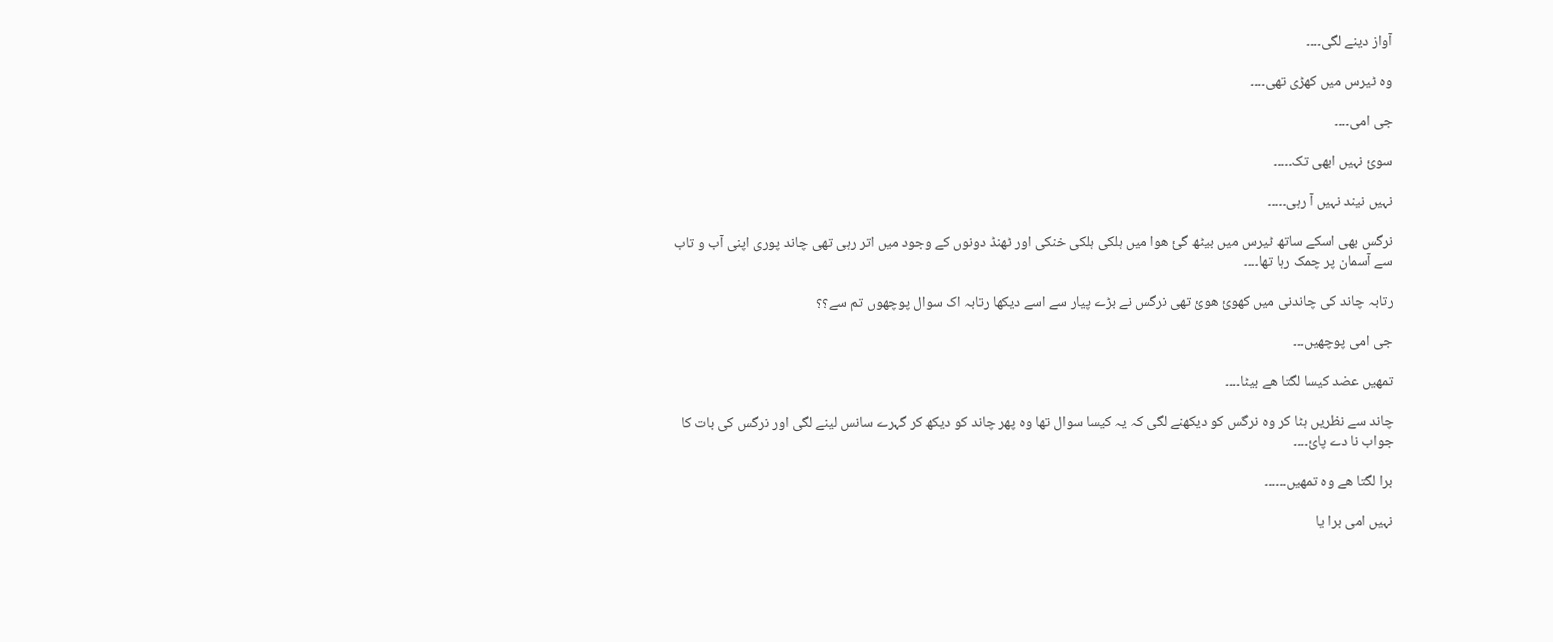آواز دینے لگی۔۔۔۔

وہ ٹیرس میں کھڑی تھی۔۔۔۔

جی امی۔۔۔۔

سوئ نہیں ابھی تک۔۔۔۔۔

نہیں نیند نہیں آ رہی۔۔۔۔۔

نرگس بھی اسکے ساتھ ٹیرس میں بیٹھ گئ ھوا میں ہلکی ہلکی خنکی اور ٹھنڈ دونوں کے وجود میں اتر رہی تھی چاند پوری اپنی آب و تاب سے آسمان پر چمک رہا تھا۔۔۔۔

رتابہ چاند کی چاندنی میں کھوئ ھوئ تھی نرگس نے بڑے پیار سے اسے دیکھا رتابہ اک سوال پوچھوں تم سے؟؟

جی امی پوچھیں۔۔۔

تمھیں عضد کیسا لگتا ھے بیٹا۔۔۔۔

چاند سے نظریں ہٹا کر وہ نرگس کو دیکھنے لگی کہ یہ کیسا سوال تھا وہ پھر چاند کو دیکھ کر گہرے سانس لینے لگی اور نرگس کی بات کا جواب نا دے پائ۔۔۔۔

برا لگتا ھے وہ تمھیں۔۔۔۔۔۔

نہیں امی برا یا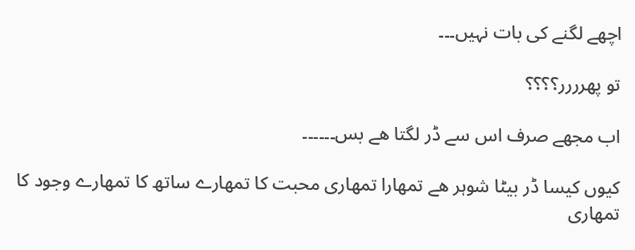اچھے لگنے کی بات نہیں۔۔۔

تو پھرررر؟؟؟؟

اب مجھے صرف اس سے ڈر لگتا ھے بس۔۔۔۔۔۔

کیوں کیسا ڈر بیٹا شوہر ھے تمھارا تمھاری محبت کا تمھارے ساتھ کا تمھارے وجود کا تمھاری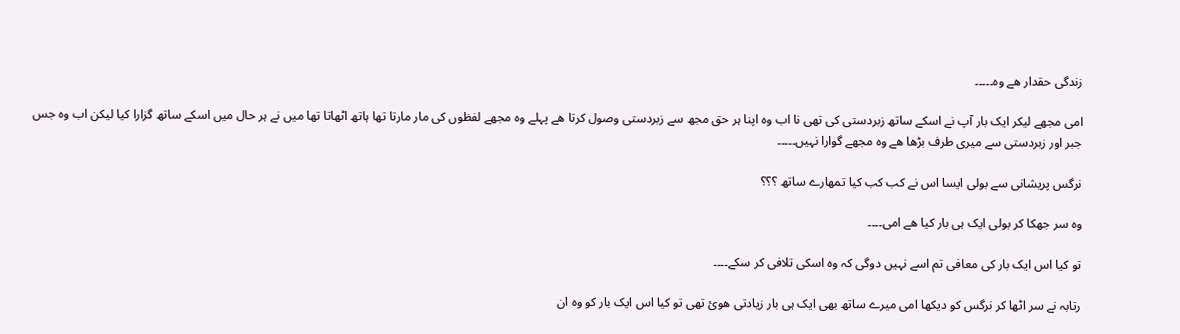زندگی حقدار ھے وہ۔۔۔۔۔

امی مجھے لیکر ایک بار آپ نے اسکے ساتھ زبردستی کی تھی نا اب وہ اپنا ہر حق مجھ سے زبردستی وصول کرتا ھے پہلے وہ مجھے لفظوں کی مار مارتا تھا ہاتھ اٹھاتا تھا میں نے ہر حال میں اسکے ساتھ گزارا کیا لیکن اب وہ جس جبر اور زبردستی سے میری طرف بڑھا ھے وہ مجھے گوارا نہیں۔۔۔۔۔

نرگس پریشانی سے بولی ایسا اس نے کب کب کیا تمھارے ساتھ ؟؟؟

وہ سر جھکا کر بولی ایک ہی بار کیا ھے امی۔۔۔۔

تو کیا اس ایک بار کی معافی تم اسے نہیں دوگی کہ وہ اسکی تلافی کر سکے۔۔۔۔

رتابہ نے سر اٹھا کر نرگس کو دیکھا امی میرے ساتھ بھی ایک ہی بار زیادتی ھوئ تھی تو کیا اس ایک بار کو وہ ان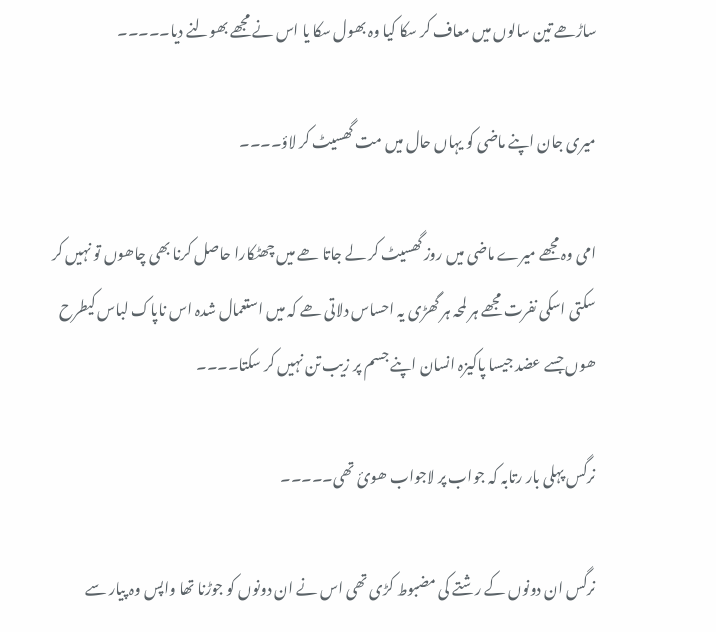ساڑھے تین سالوں میں معاف کر سکا کیا وہ بھول سکا یا اس نے مجھے بھولنے دیا۔۔۔۔۔

میری جان اپنے ماضی کو یہاں حال میں مت گھسیٹ کر لاؤ۔۔۔۔

امی وہ مجھے میرے ماضی میں روز گھسیٹ کر لے جاتا ھے میں چھٹکارا حاصل کرنا بھی چاھوں تو نہیں کر سکتی اسکی نفرت مجھے ہر لمحہ ہر گھڑی یہ احساس دلاتی ھے کہ میں استعمال شدہ اس ناپاک لباس کیطرح ھوں جسے عضد جیسا پاکیزہ انسان اپنے جسم پر زیب تن نہیں کر سکتا۔۔۔۔

نرگس پہلی بار رتابہ کہ جواب پر لاجواب ھوئ تھی۔۔۔۔۔

نرگس ان دونوں کے رشتے کی مضبوط کڑی تھی اس نے ان دونوں کو جوڑنا تھا واپس وہ پیار سے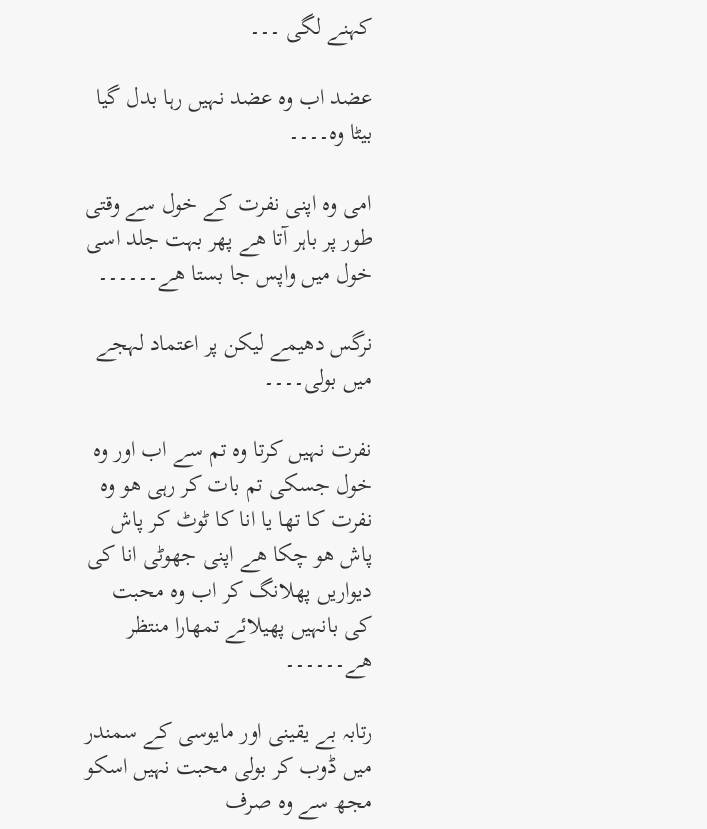کہنے لگی ۔۔۔

عضد اب وہ عضد نہیں رہا بدل گیا بیٹا وہ۔۔۔۔

امی وہ اپنی نفرت کے خول سے وقتی طور پر باہر آتا ھے پھر بہت جلد اسی خول میں واپس جا بستا ھے۔۔۔۔۔۔

نرگس دھیمے لیکن پر اعتماد لہجے میں بولی۔۔۔۔

نفرت نہیں کرتا وہ تم سے اب اور وہ خول جسکی تم بات کر رہی ھو وہ نفرت کا تھا یا انا کا ٹوٹ کر پاش پاش ھو چکا ھے اپنی جھوٹی انا کی دیواریں پھلانگ کر اب وہ محبت کی بانہیں پھیلائے تمھارا منتظر ھے۔۔۔۔۔۔

رتابہ بے یقینی اور مایوسی کے سمندر میں ڈوب کر بولی محبت نہیں اسکو مجھ سے وہ صرف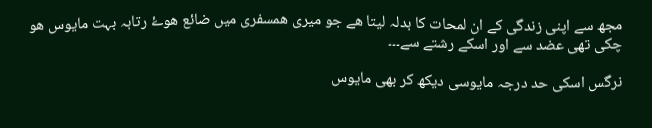مجھ سے اپنی زندگی کے ان لمحات کا بدلہ لیتا ھے جو میری ھمسفری میں ضائع ھوۓ رتابہ بہت مایوس ھو چکی تھی عضد سے اور اسکے رشتے سے۔۔۔

نرگس اسکی حد درجہ مایوسی دیکھ کر بھی مایوس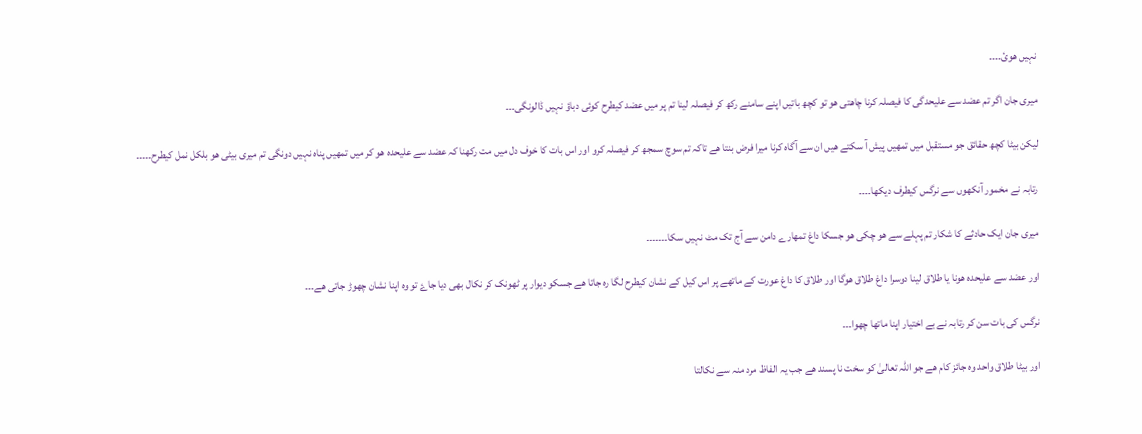نہیں ھوئ۔۔۔۔

میری جان اگر تم عضد سے علیحدگی کا فیصلہ کرنا چاھتی ھو تو کچھ باتیں اپنے سامنے رکھ کر فیصلہ لینا تم پر میں عضد کیطرح کوئی دباؤ نہیں ڈالونگی۔۔۔

لیکن بیٹا کچھ حقائق جو مستقبل میں تمھیں پیش آ سکتے ھیں ان سے آگاہ کرنا میرا فرض بنتا ھے تاکہ تم سوچ سمجھ کر فیصلہ کرو اور اس بات کا خوف دل میں مت رکھنا کہ عضد سے علیحدہ ھو کر میں تمھیں پناہ نہیں دونگی تم میری بیٹی ھو بلکل نمل کیطرح۔۔۔۔۔

رتابہ نے مخمور آنکھوں سے نرگس کیطرف دیکھا۔۔۔۔

میری جان ایک حادثے کا شکار تم پہلے سے ھو چکی ھو جسکا داغ تمھارے دامن سے آج تک مٹ نہیں سکا۔۔۔۔۔۔۔

اور عضد سے علیحدہ ھونا یا طلاق لینا دوسرا داغ طلاق ھوگا اور طلاق کا داغ عورت کے ماتھے پر اس کیل کے نشان کیطرح لگا رہ جاتا ھے جسکو دیوار پر ٹھونک کر نکال بھی دیا جاۓ تو وہ اپنا نشان چھوڑ جاتی ھے۔۔۔

نرگس کی بات سن کر رتابہ نے بے اختیار اپنا ماتھا چھوا۔۔۔

اور بیٹا طلاق واحد وہ جائز کام ھے جو اللہ تعالیٰ کو سخت نا پسند ھے جب یہ الفاظ مرد منہ سے نکالتا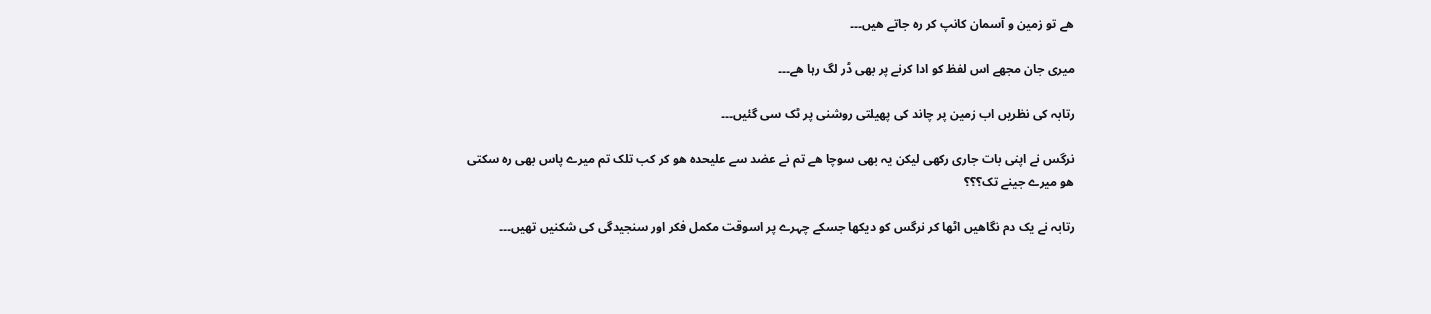ھے تو زمین و آسمان کانپ کر رہ جاتے ھیں۔۔۔

میری جان مجھے اس لفظ کو ادا کرنے پر بھی ڈر لگ رہا ھے۔۔۔

رتابہ کی نظریں اب زمین پر چاند کی پھیلتی روشنی پر ٹک سی گئیں۔۔۔

نرگس نے اپنی بات جاری رکھی لیکن یہ بھی سوچا ھے تم نے عضد سے علیحدہ ھو کر کب تلک تم میرے پاس بھی رہ سکتی ھو میرے جینے تک؟؟؟

رتابہ نے یک دم نگاھیں اٹھا کر نرگس کو دیکھا جسکے چہرے پر اسوقت مکمل فکر اور سنجیدگی کی شکنیں تھیں۔۔۔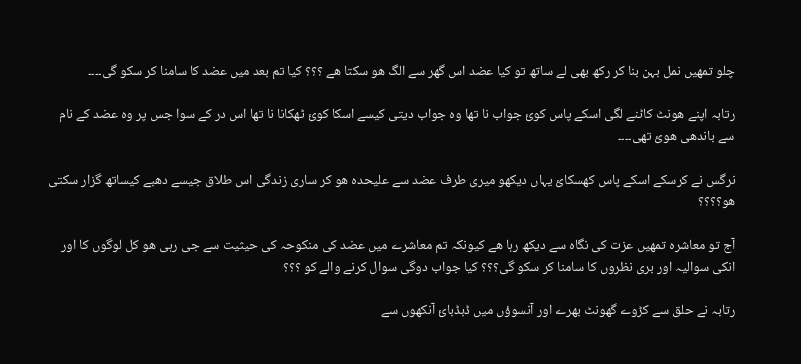چلو تمھیں نمل بہن بنا کر رکھ بھی لے ساتھ تو کیا عضد اس گھر سے الگ ھو سکتا ھے ؟؟؟ کیا تم بعد میں عضد کا سامنا کر سکو گی۔۔۔۔

رتابہ اپنے ھونٹ کاٹنے لگی اسکے پاس کوئ جواب نا تھا وہ جواب دیتی کیسے اسکا کوئ ٹھکانا نا تھا اس در کے سوا جس پر وہ عضد کے نام سے باندھی ھوئ تھی۔۔۔۔

نرگس نے کرسکے اسکے پاس کھسکائ یہاں دیکھو میری طرف عضد سے علیحدہ ھو کر ساری زندگی اس طلاق جیسے دھبے کیساتھ گزار سکتی ھو؟؟؟؟

آج تو معاشرہ تمھیں عزت کی نگاہ سے دیکھ رہا ھے کیونکہ تم معاشرے میں عضد کی منکوحہ کی حیثیت سے جی رہی ھو کل لوگوں کا اور انکی سوالیہ اور بری نظروں کا سامنا کر سکو گی؟؟؟ کیا جواب دوگی سوال کرنے والے کو ؟؟؟

رتابہ نے حلق سے کڑوے گھونٹ بھرے اور آنسوؤں میں ڈبڈبائ آنکھوں سے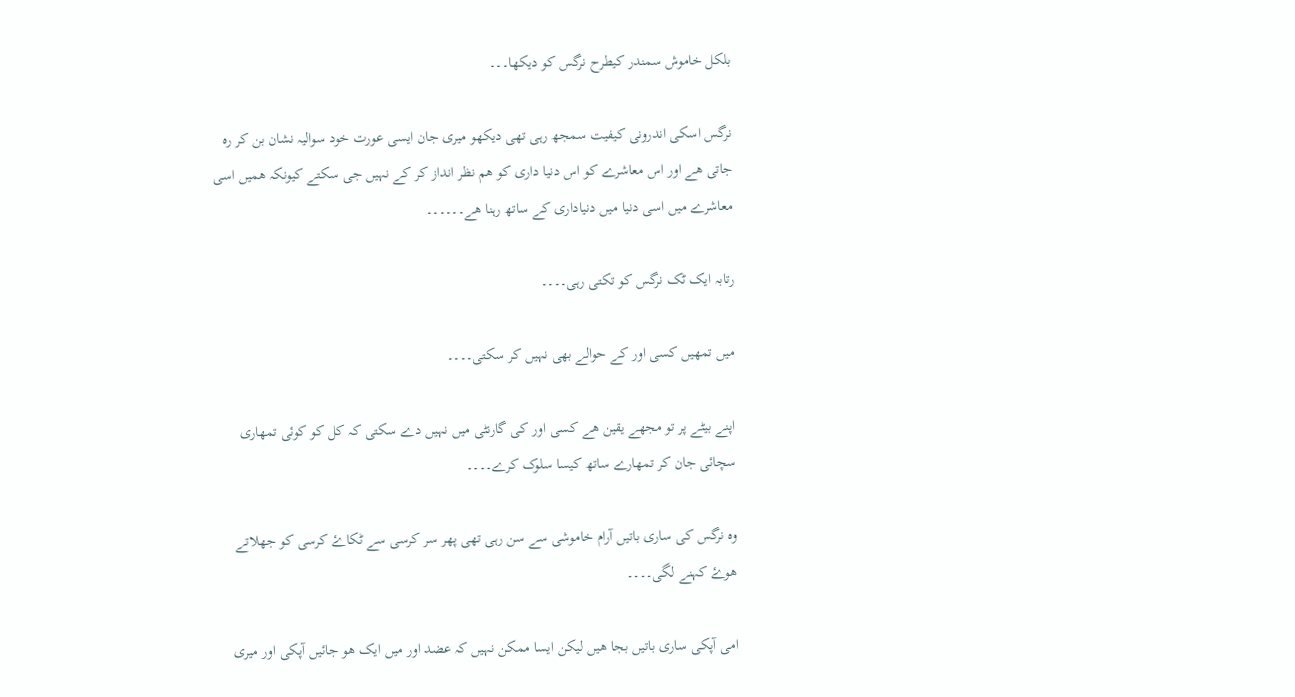بلکل خاموش سمندر کیطرح نرگس کو دیکھا۔۔۔

نرگس اسکی اندرونی کیفیت سمجھ رہی تھی دیکھو میری جان ایسی عورت خود سوالیہ نشان بن کر رہ جاتی ھے اور اس معاشرے کو اس دنیا داری کو ھم نظر انداز کر کے نہیں جی سکتے کیونکہ ھمیں اسی معاشرے میں اسی دنیا میں دنیاداری کے ساتھ رہنا ھے۔۔۔۔۔۔

رتابہ ایک ٹک نرگس کو تکتی رہی۔۔۔۔

میں تمھیں کسی اور کے حوالے بھی نہیں کر سکتی۔۔۔۔

اپنے بیٹے پر تو مجھے یقین ھے کسی اور کی گارنٹی میں نہیں دے سکتی کہ کل کو کوئی تمھاری سچائی جان کر تمھارے ساتھ کیسا سلوک کرے۔۔۔۔

وہ نرگس کی ساری باتیں آرام خاموشی سے سن رہی تھی پھر سر کرسی سے ٹکاۓ کرسی کو جھلاتے ھوۓ کہنے لگی۔۔۔۔

امی آپکی ساری باتیں بجا ھیں لیکن ایسا ممکن نہیں کہ عضد اور میں ایک ھو جائیں آپکی اور میری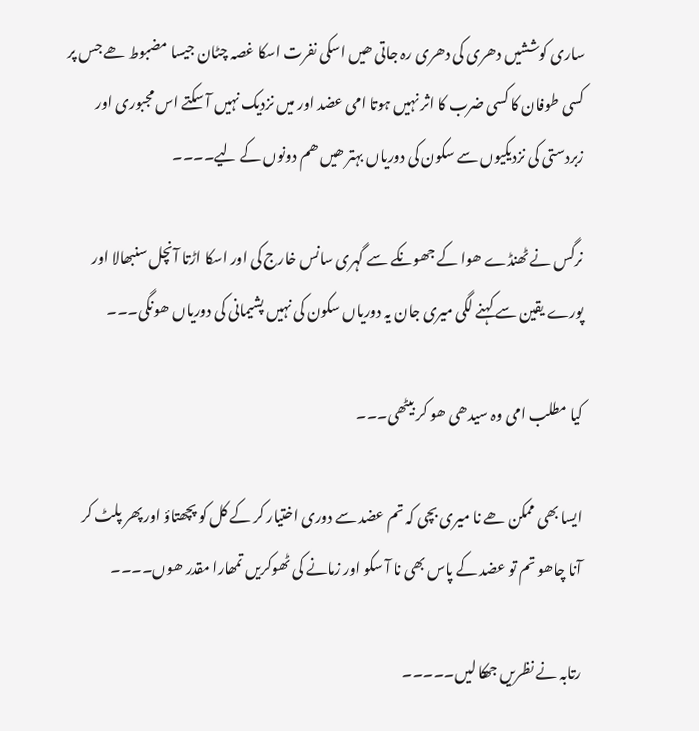ساری کوششیں دھری کی دھری رہ جاتی ھیں اسکی نفرت اسکا غصہ چٹان جیسا مضبوط ھے جس پر کسی طوفان کا کسی ضرب کا اثر نہیں ہوتا امی عضد اور میں نزدیک نہیں آ سکتے اس مجبوری اور زبردستی کی نزدیکیوں سے سکون کی دوریاں بہتر ھیں ھم دونوں کے لیے۔۔۔۔

نرگس نے ٹھنڈے ھوا کے جھونکے سے گہری سانس خارج کی اور اسکا اڑتا آنچل سنبھالا اور پورے یقین سے کہنے لگی میری جان یہ دوریاں سکون کی نہیں پشیمانی کی دوریاں ھونگی۔۔۔

کیا مطلب امی وہ سیدھی ھو کر بیٹھی۔۔۔

ایسا بھی ممکن ھے نا میری بچی کہ تم عضد سے دوری اختیار کر کے کل کو پچھتاؤ اور پھر پلٹ کر آنا چاھو تم تو عضد کے پاس بھی نا آ سکو اور زمانے کی ٹھوکریں تمھارا مقدر ھوں۔۔۔۔

رتابہ نے نظریں جھکا لیں۔۔۔۔۔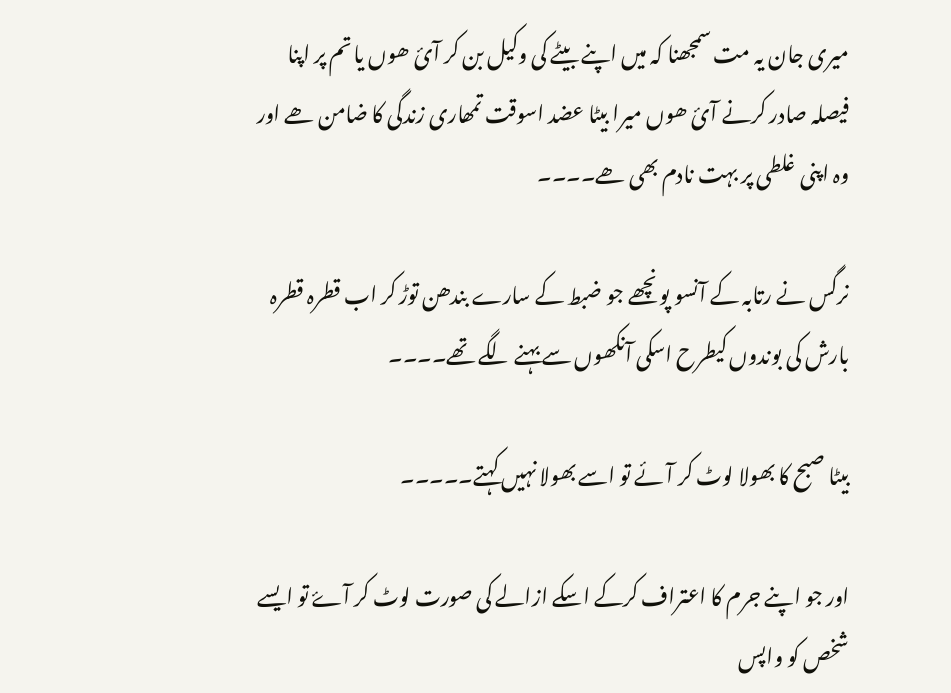میری جان یہ مت سمجھنا کہ میں اپنے بیٹے کی وکیل بن کر آئ ھوں یا تم پر اپنا فیصلہ صادر کرنے آئ ھوں میرا بیٹا عضد اسوقت تمھاری زندگی کا ضامن ھے اور وہ اپنی غلطی پر بہت نادم بھی ھے۔۔۔۔

نرگس نے رتابہ کے آنسو پونچھے جو ضبط کے سارے بندھن توڑ کر اب قطرہ قطرہ بارش کی بوندوں کیطرح اسکی آنکھوں سے بہنے لگے تھے۔۔۔۔

بیٹا صبح کا بھولا لوٹ کر آئے تو اسے بھولا نہیں کہتے۔۔۔۔۔

اور جو اپنے جرم کا اعتراف کرکے اسکے ازالے کی صورت لوٹ کر آۓ تو ایسے شخص کو واپس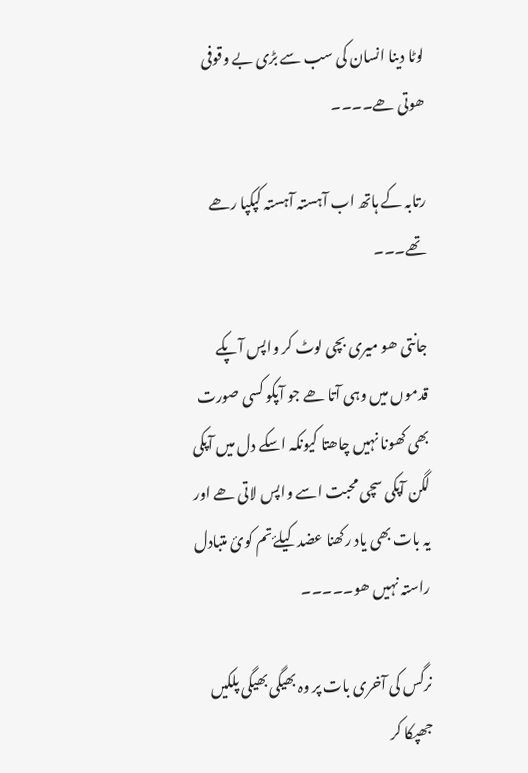لوٹا دینا انسان کی سب سے بڑی بے وقوفی ھوتی ھے۔۔۔۔

رتابہ کے ہاتھ اب آہستہ آہستہ کپکپا رھے تھے۔۔۔

جانتی ھو میری بچی لوٹ کر واپس آپکے قدموں میں وہی آتا ھے جو آپکو کسی صورت بھی کھونا نہیں چاھتا کیونکہ اسکے دل میں آپکی لگن آپکی سچی محبت اسے واپس لاتی ھے اور یہ بات بھی یاد رکھنا عضد کیلۓ تم کوئ متبادل راستہ نہیں ھو۔۔۔۔۔

نرگس کی آخری بات پر وہ بھیگی بھیگی پلکیں جھپکا کر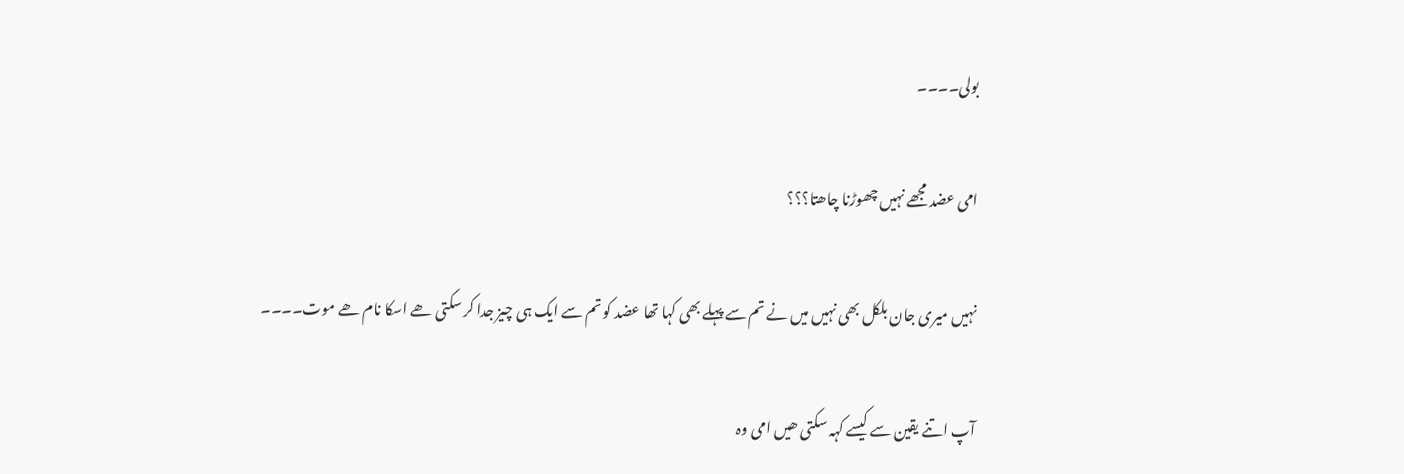بولی۔۔۔۔

امی عضد مجھے نہیں چھوڑنا چاھتا؟؟؟

نہیں میری جان بلکل بھی نہیں میں نے تم سے پہلے بھی کہا تھا عضد کو تم سے ایک ہی چیز جدا کر سکتی ھے اسکا نام ھے موت۔۔۔۔

آپ اتنے یقین سے کیسے کہہ سکتی ھیں امی وہ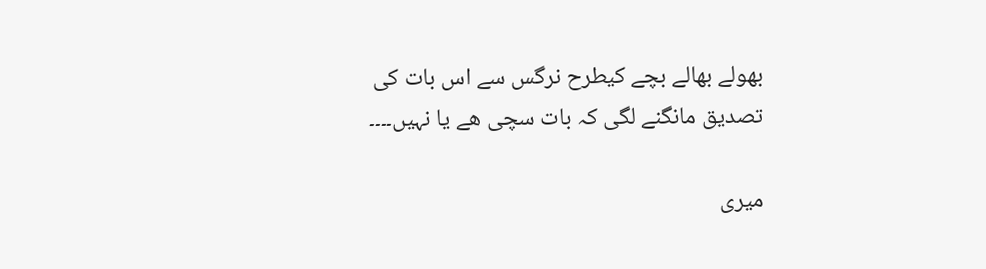بھولے بھالے بچے کیطرح نرگس سے اس بات کی تصدیق مانگنے لگی کہ بات سچی ھے یا نہیں۔۔۔۔

میری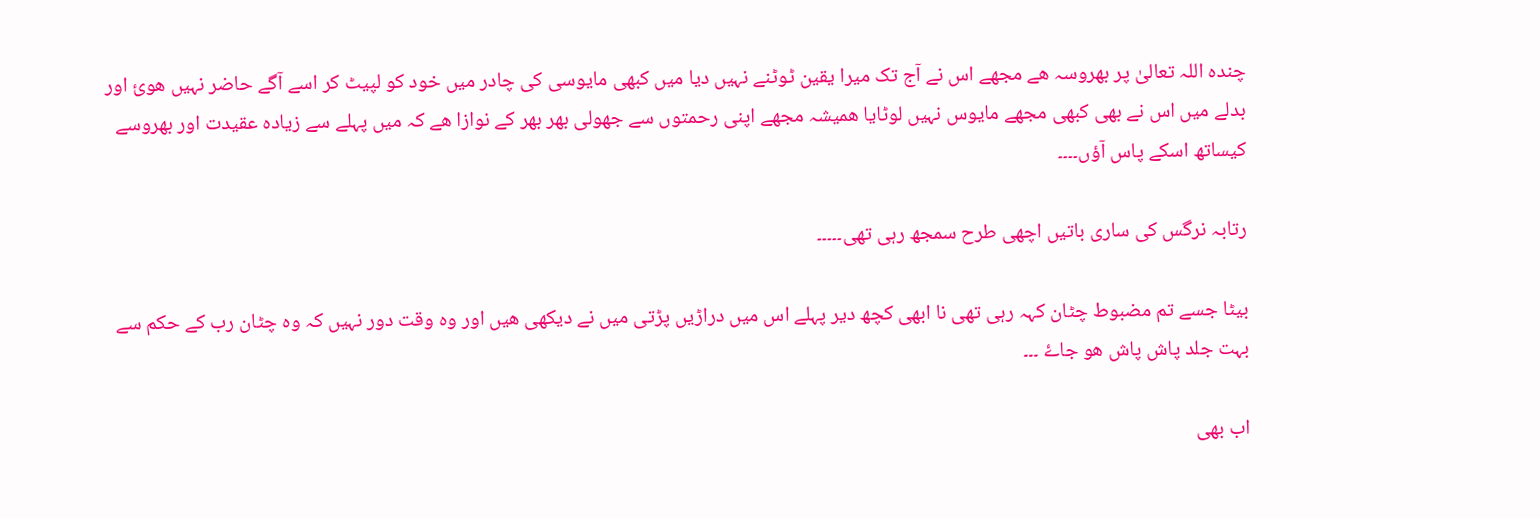چندہ اللہ تعالیٰ پر بھروسہ ھے مجھے اس نے آج تک میرا یقین ٹوٹنے نہیں دیا میں کبھی مایوسی کی چادر میں خود کو لپیٹ کر اسے آگے حاضر نہیں ھوئ اور بدلے میں اس نے بھی کبھی مجھے مایوس نہیں لوٹایا ھمیشہ مجھے اپنی رحمتوں سے جھولی بھر بھر کے نوازا ھے کہ میں پہلے سے زیادہ عقیدت اور بھروسے کیساتھ اسکے پاس آؤں۔۔۔۔

رتابہ نرگس کی ساری باتیں اچھی طرح سمجھ رہی تھی۔۔۔۔۔

بیٹا جسے تم مضبوط چٹان کہہ رہی تھی نا ابھی کچھ دیر پہلے اس میں دراڑیں پڑتی میں نے دیکھی ھیں اور وہ وقت دور نہیں کہ وہ چٹان رب کے حکم سے بہت جلد پاش پاش ھو جاۓ ۔۔۔

اب بھی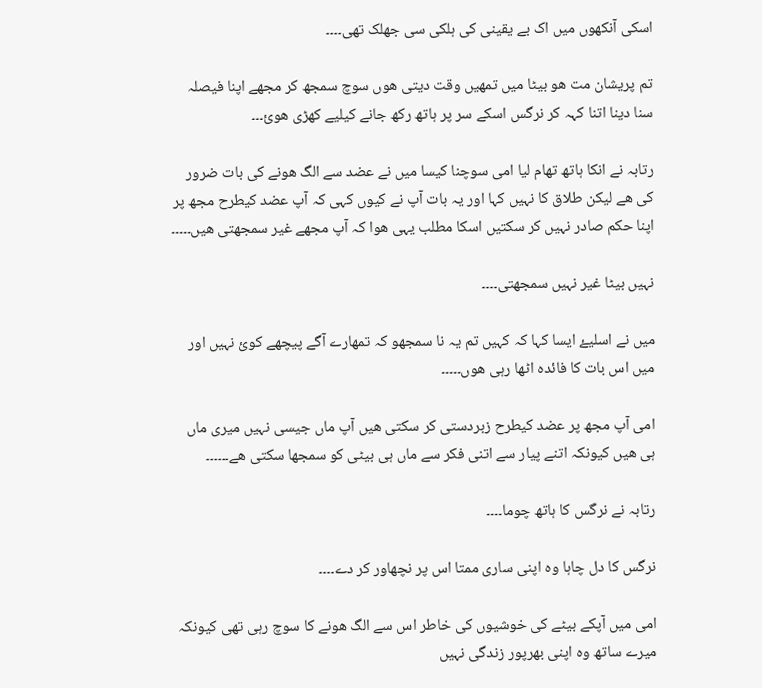اسکی آنکھوں میں اک بے یقینی کی ہلکی سی جھلک تھی۔۔۔۔

تم پریشان مت ھو بیٹا میں تمھیں وقت دیتی ھوں سوچ سمجھ کر مجھے اپنا فیصلہ سنا دینا اتنا کہہ کر نرگس اسکے سر پر ہاتھ رکھ جانے کیلیے کھڑی ھوئ۔۔۔

رتابہ نے انکا ہاتھ تھام لیا امی سوچنا کیسا میں نے عضد سے الگ ھونے کی بات ضرور کی ھے لیکن طلاق کا نہیں کہا اور یہ بات آپ نے کیوں کہی کہ آپ عضد کیطرح مجھ پر اپنا حکم صادر نہیں کر سکتیں اسکا مطلب یہی ھوا کہ آپ مجھے غیر سمجھتی ھیں۔۔۔۔۔

نہیں بیٹا غیر نہیں سمجھتی۔۔۔۔

میں نے اسلیۓ ایسا کہا کہ کہیں تم یہ نا سمجھو کہ تمھارے آگے پیچھے کوئ نہیں اور میں اس بات کا فائدہ اٹھا رہی ھوں۔۔۔۔۔

امی آپ مجھ پر عضد کیطرح زبردستی کر سکتی ھیں آپ ماں جیسی نہیں میری ماں ہی ھیں کیونکہ اتنے پیار سے اتنی فکر سے ماں ہی بیٹی کو سمجھا سکتی ھے۔۔۔۔۔۔

رتابہ نے نرگس کا ہاتھ چوما۔۔۔۔

نرگس کا دل چاہا وہ اپنی ساری ممتا اس پر نچھاور کر دے۔۔۔۔

امی میں آپکے بیٹے کی خوشیوں کی خاطر اس سے الگ ھونے کا سوچ رہی تھی کیونکہ میرے ساتھ وہ اپنی بھرپور زندگی نہیں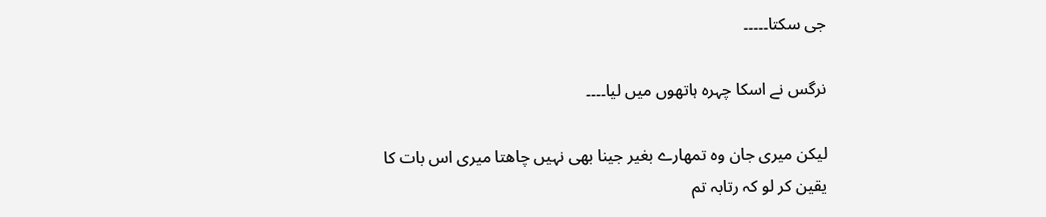جی سکتا۔۔۔۔۔

نرگس نے اسکا چہرہ ہاتھوں میں لیا۔۔۔۔

لیکن میری جان وہ تمھارے بغیر جینا بھی نہیں چاھتا میری اس بات کا یقین کر لو کہ رتابہ تم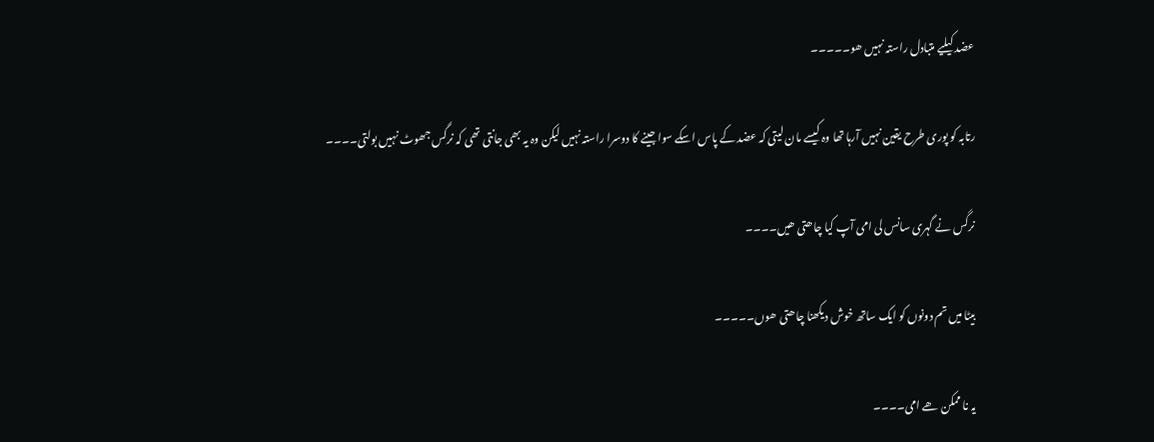عضد کیلیے متبادل راستہ نہیں ھو۔۔۔۔۔

رتابہ کو پوری طرح یقین نہیں آرہا تھا وہ کیسے مان لیتی کہ عضد کے پاس اسکے سوا جینے کا دوسرا راستہ نہیں لیکن وہ یہ بھی جانتی تھی کہ نرگس جھوٹ نہیں بولتی۔۔۔۔

نرگس نے گہری سانس لی امی آپ کیا چاھتی ھیں۔۔۔۔

بیٹا میں تم دونوں کو ایک ساتھ خوش دیکھنا چاھتی ھوں۔۔۔۔۔

یہ نا ممکن ھے امی۔۔۔۔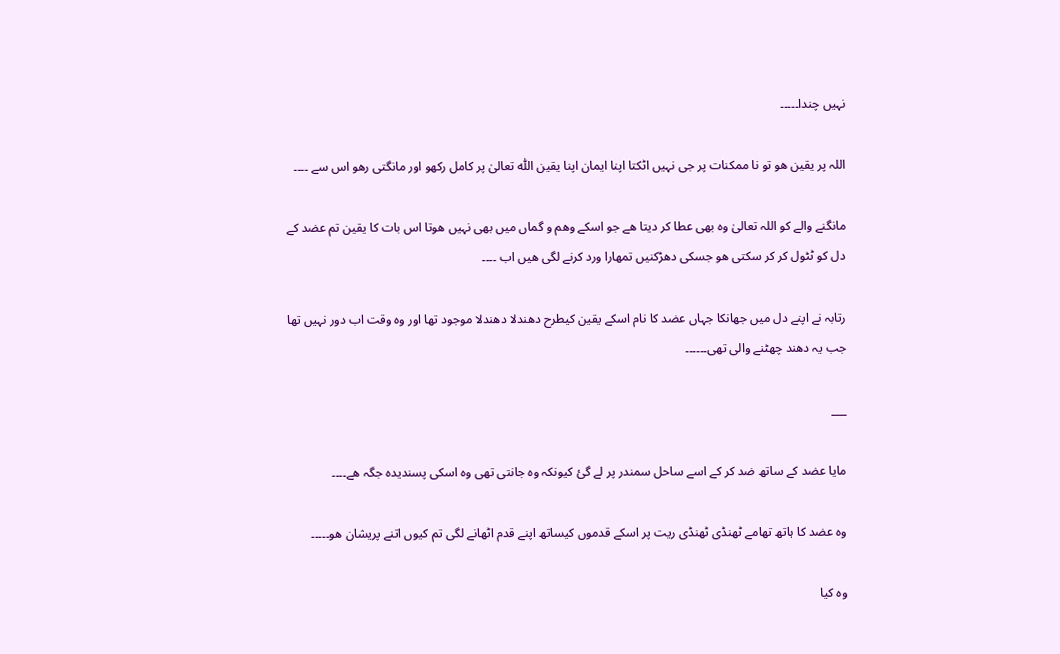نہیں چندا۔۔۔۔۔

اللہ پر یقین ھو تو نا ممکنات پر جی نہیں اٹکتا اپنا ایمان اپنا یقین اللّٰہ تعالیٰ پر کامل رکھو اور مانگتی رھو اس سے ۔۔۔۔

مانگنے والے کو اللہ تعالیٰ وہ بھی عطا کر دیتا ھے جو اسکے وھم و گماں میں بھی نہیں ھوتا اس بات کا یقین تم عضد کے دل کو ٹٹول کر کر سکتی ھو جسکی دھڑکنیں تمھارا ورد کرنے لگی ھیں اب ۔۔۔۔

رتابہ نے اپنے دل میں جھانکا جہاں عضد کا نام اسکے یقین کیطرح دھندلا دھندلا موجود تھا اور وہ وقت اب دور نہیں تھا جب یہ دھند چھٹنے والی تھی۔۔۔۔۔۔

___

مایا عضد کے ساتھ ضد کر کے اسے ساحل سمندر پر لے گئ کیونکہ وہ جانتی تھی وہ اسکی پسندیدہ جگہ ھے۔۔۔۔

وہ عضد کا ہاتھ تھامے ٹھنڈی ٹھنڈی ریت پر اسکے قدموں کیساتھ اپنے قدم اٹھانے لگی تم کیوں اتنے پریشان ھو۔۔۔۔۔

وہ کیا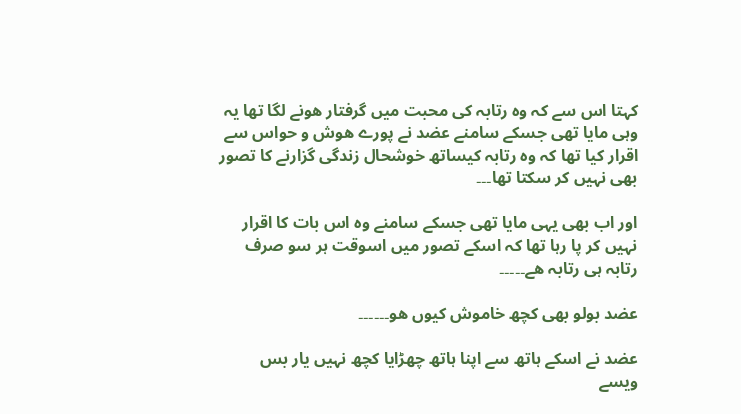کہتا اس سے کہ وہ رتابہ کی محبت میں گرفتار ھونے لگا تھا یہ وہی مایا تھی جسکے سامنے عضد نے پورے ھوش و حواس سے اقرار کیا تھا کہ وہ رتابہ کیساتھ خوشحال زندگی گزارنے کا تصور بھی نہیں کر سکتا تھا۔۔۔

اور اب بھی یہی مایا تھی جسکے سامنے وہ اس بات کا اقرار نہیں کر پا رہا تھا کہ اسکے تصور میں اسوقت ہر سو صرف رتابہ ہی رتابہ ھے۔۔۔۔۔

عضد بولو بھی کچھ خاموش کیوں ھو۔۔۔۔۔۔

عضد نے اسکے ہاتھ سے اپنا ہاتھ چھڑایا کچھ نہیں یار بس ویسے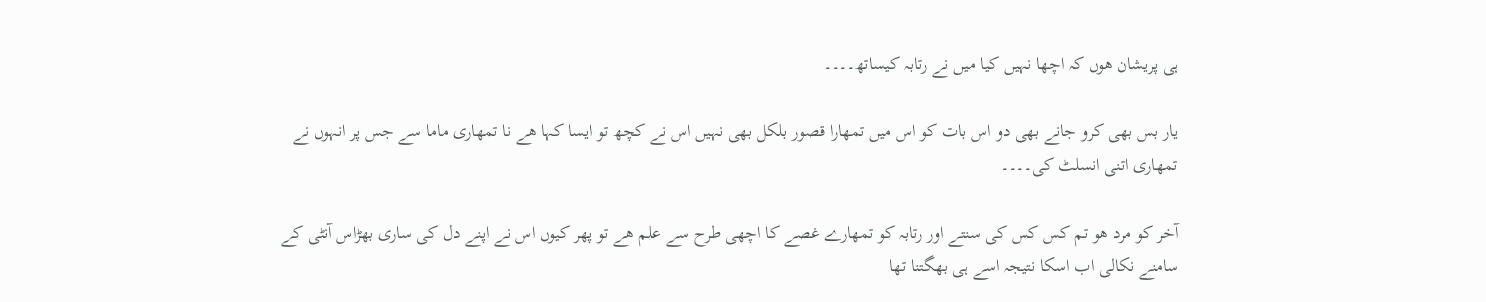ہی پریشان ھوں کہ اچھا نہیں کیا میں نے رتابہ کیساتھ۔۔۔۔

یار بس بھی کرو جانے بھی دو اس بات کو اس میں تمھارا قصور بلکل بھی نہیں اس نے کچھ تو ایسا کہا ھے نا تمھاری ماما سے جس پر انہوں نے تمھاری اتنی انسلٹ کی۔۔۔۔

آخر کو مرد ھو تم کس کس کی سنتے اور رتابہ کو تمھارے غصے کا اچھی طرح سے علم ھے تو پھر کیوں اس نے اپنے دل کی ساری بھڑاس آنٹی کے سامنے نکالی اب اسکا نتیجہ اسے ہی بھگتنا تھا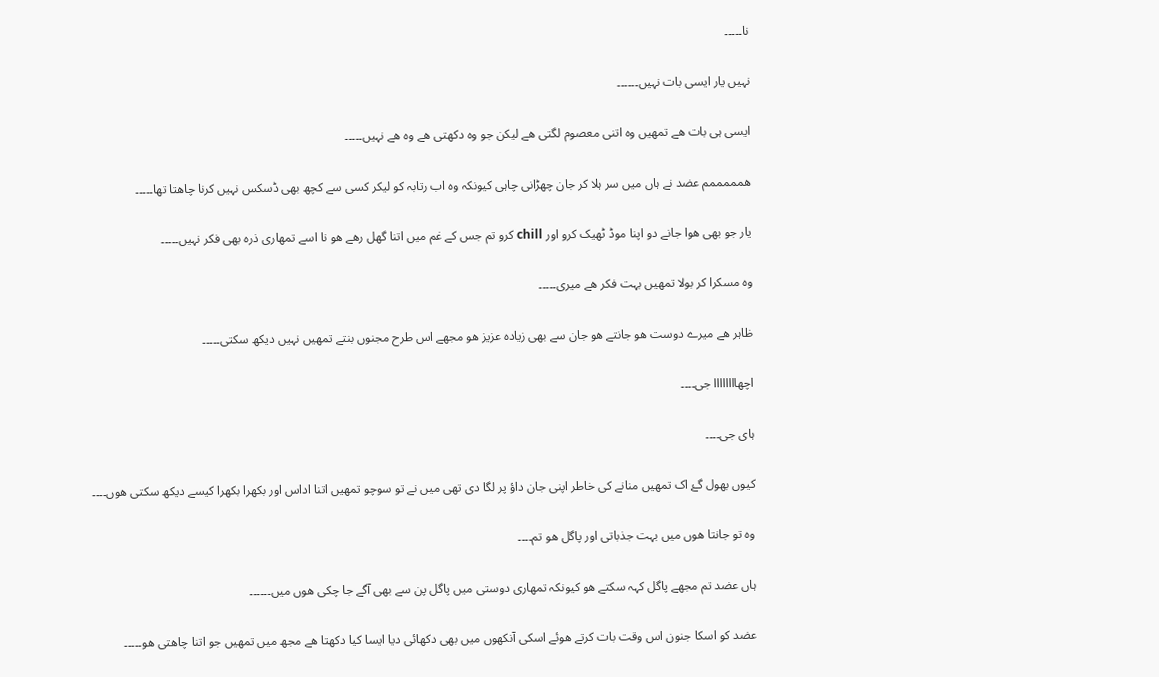نا۔۔۔۔۔

نہیں یار ایسی بات نہیں۔۔۔۔۔۔

ایسی ہی بات ھے تمھیں وہ اتنی معصوم لگتی ھے لیکن جو وہ دکھتی ھے وہ ھے نہیں۔۔۔۔۔

ھمممممم عضد نے ہاں میں سر ہلا کر جان چھڑانی چاہی کیونکہ وہ اب رتابہ کو لیکر کسی سے کچھ بھی ڈسکس نہیں کرنا چاھتا تھا۔۔۔۔۔

یار جو بھی ھوا جانے دو اپنا موڈ ٹھیک کرو اور chill کرو تم جس کے غم میں اتنا گھل رھے ھو نا اسے تمھاری ذرہ بھی فکر نہیں۔۔۔۔۔

وہ مسکرا کر بولا تمھیں بہت فکر ھے میری۔۔۔۔۔

ظاہر ھے میرے دوست ھو جانتے ھو جان سے بھی زیادہ عزیز ھو مجھے اس طرح مجنوں بنتے تمھیں نہیں دیکھ سکتی۔۔۔۔۔

اچھاااااااا جی۔۔۔۔

ہای جی۔۔۔۔

کیوں بھول گۓ اک تمھیں منانے کی خاطر اپنی جان داؤ پر لگا دی تھی میں نے تو سوچو تمھیں اتنا اداس اور بکھرا بکھرا کیسے دیکھ سکتی ھوں۔۔۔۔

وہ تو جانتا ھوں میں بہت جذباتی اور پاگل ھو تم۔۔۔۔

ہاں عضد تم مجھے پاگل کہہ سکتے ھو کیونکہ تمھاری دوستی میں پاگل پن سے بھی آگے جا چکی ھوں میں۔۔۔۔۔۔

عضد کو اسکا جنون اس وقت بات کرتے ھوئے اسکی آنکھوں میں بھی دکھائی دیا ایسا کیا دکھتا ھے مجھ میں تمھیں جو اتنا چاھتی ھو۔۔۔۔۔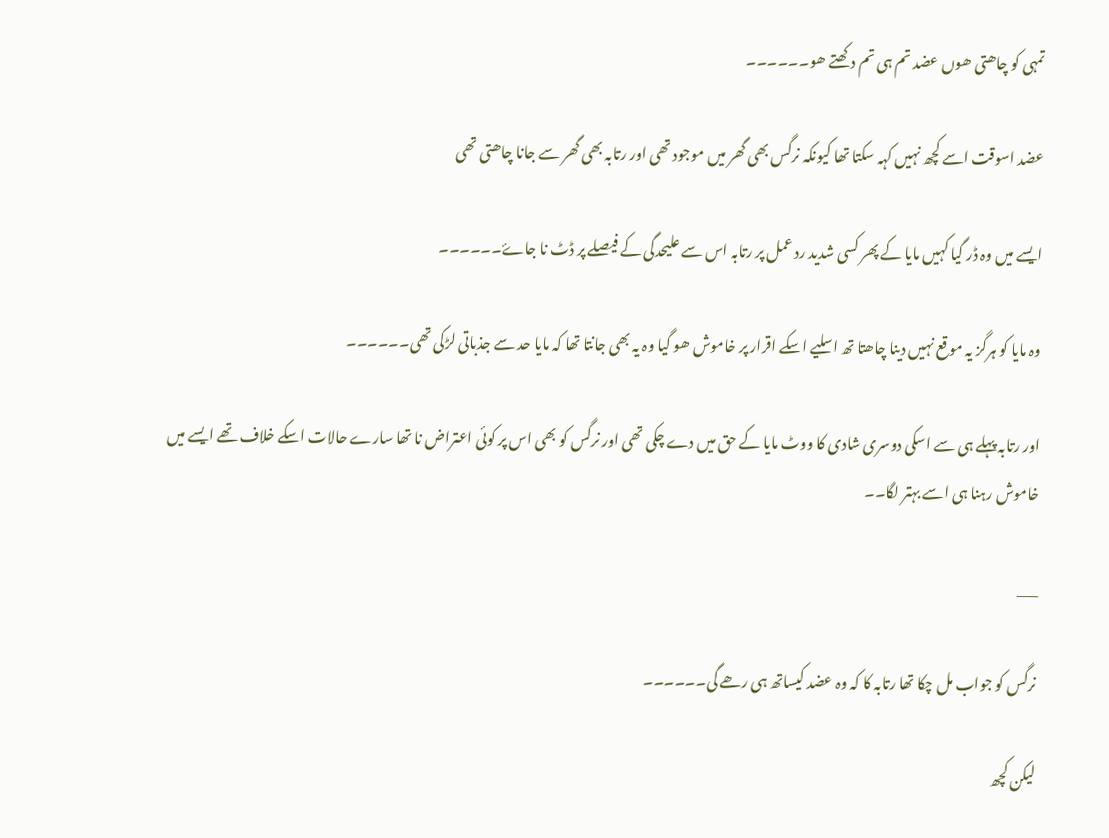تمہی کو چاھتی ھوں عضد تم ہی تم دکھتے ھو۔۔۔۔۔۔

عضد اسوقت اسے کچھ نہیں کہہ سکتا تھا کیونکہ نرگس بھی گھر میں موجود تھی اور رتابہ بھی گھر سے جانا چاھتی تھی

ایسے میں وہ ڈر گیا کہیں مایا کے پھر کسی شدید رد عمل پر رتابہ اس سے علیحدگی کے فیصلے پر ڈٹ نا جاۓ۔۔۔۔۔۔

وہ مایا کو ہرگز یہ موقع نہیں دینا چاھتا تھ اسلیے اسکے اقرار پر خاموش ھو گیا وہ یہ بھی جانتا تھا کہ مایا حد سے جذباتی لڑکی تھی۔۔۔۔۔۔

اور رتابہ پہلے ہی سے اسکی دوسری شادی کا ووٹ مایا کے حق میں دے چکی تھی اور نرگس کو بھی اس پر کوئی اعتراض نا تھا سارے حالات اسکے خلاف تھے ایسے میں خاموش رہنا ہی اسے بہتر لگا۔۔

___

نرگس کو جواب مل چکا تھا رتابہ کا کہ وہ عضد کیساتھ ہی رھے گی۔۔۔۔۔۔

لیکن کچھ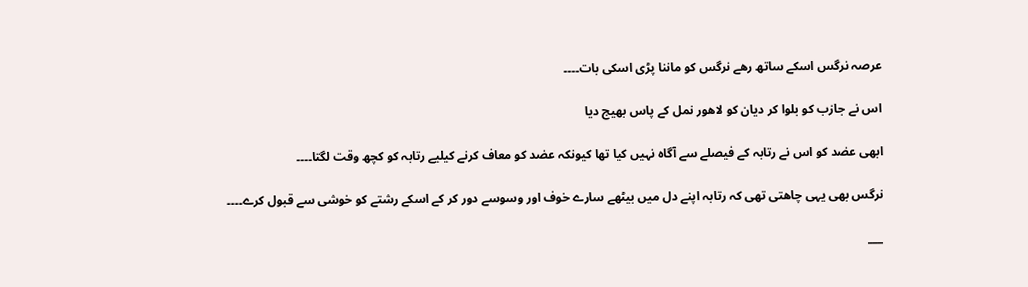عرصہ نرگس اسکے ساتھ رھے نرگس کو ماننا پڑی اسکی بات۔۔۔۔

اس نے جازب کو بلوا کر دیان کو لاھور نمل کے پاس بھیج دیا

ابھی عضد کو اس نے رتابہ کے فیصلے سے آگاہ نہیں کیا تھا کیونکہ عضد کو معاف کرنے کیلیے رتابہ کو کچھ وقت لگتا۔۔۔۔

نرگس بھی یہی چاھتی تھی کہ رتابہ اپنے دل میں بیٹھے سارے خوف اور وسوسے دور کر کے اسکے رشتے کو خوشی سے قبول کرے۔۔۔۔

___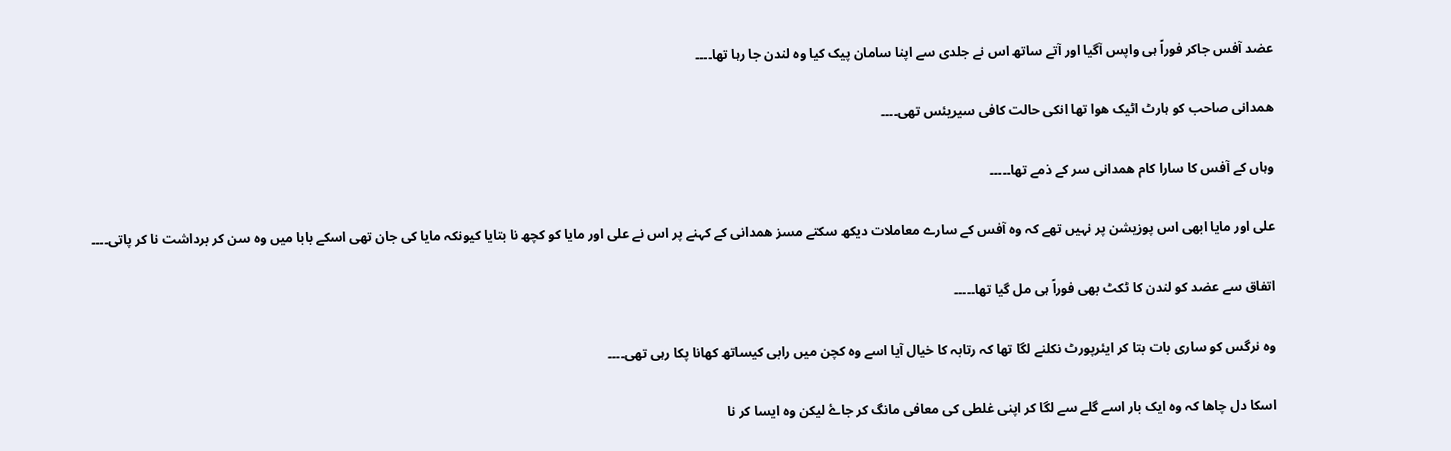عضد آفس جاکر فوراً ہی واپس آگیا اور آتے ساتھ اس نے جلدی سے اپنا سامان پیک کیا وہ لندن جا رہا تھا۔۔۔۔

ھمدانی صاحب کو ہارٹ اٹیک ھوا تھا انکی حالت کافی سیریئس تھی۔۔۔۔

وہاں کے آفس کا سارا کام ھمدانی سر کے ذمے تھا۔۔۔۔۔

علی اور مایا ابھی اس پوزیشن پر نہیں تھے کہ وہ آفس کے سارے معاملات دیکھ سکتے مسز ھمدانی کے کہنے پر اس نے علی اور مایا کو کچھ نا بتایا کیونکہ مایا کی جان تھی اسکے بابا میں وہ سن کر برداشت نا کر پاتی۔۔۔۔

اتفاق سے عضد کو لندن کا ٹکٹ بھی فوراً ہی مل گیا تھا۔۔۔۔۔

وہ نرگس کو ساری بات بتا کر ایئرپورٹ نکلنے لگا تھا کہ رتابہ کا خیال آیا اسے وہ کچن میں رابی کیساتھ کھانا پکا رہی تھی۔۔۔۔

اسکا دل چاھا کہ وہ ایک بار اسے گلے سے لگا کر اپنی غلطی کی معافی مانگ کر جاۓ لیکن وہ ایسا کر نا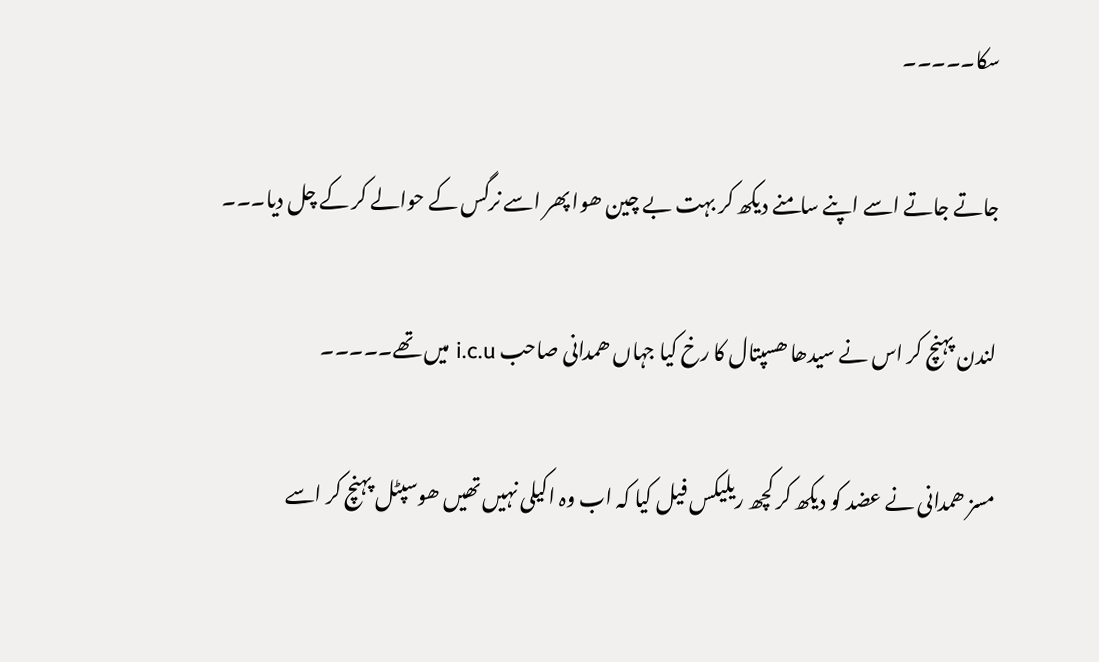سکا۔۔۔۔۔

جاتے جاتے اسے اپنے سامنے دیکھ کر بہت بے چین ھوا پھر اسے نرگس کے حوالے کر کے چل دیا۔۔۔

لندن پہنچ کر اس نے سیدھا ھسپتال کا رخ کیا جہاں ھمدانی صاحب i.c.u میں تھے۔۔۔۔۔

مسز ھمدانی نے عضد کو دیکھ کر کچھ ریلیکس فیل کیا کہ اب وہ اکیلی نہیں تھیں ھوسپٹل پہنچ کر اسے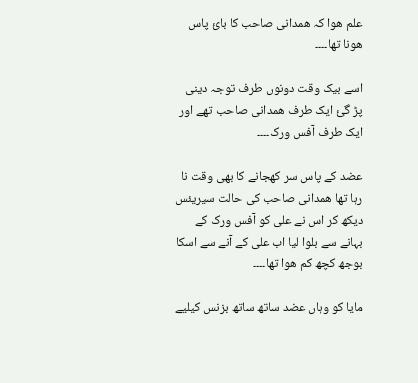علم ھوا کہ ھمدانی صاحب کا بائ پاس ھونا تھا۔۔۔۔

اسے بیک وقت دونوں طرف توجہ دینی پڑ گئ ایک طرف ھمدانی صاحب تھے اور ایک طرف آفس ورک۔۔۔۔

عضد کے پاس سر کھجانے کا بھی وقت نا رہا تھا ھمدانی صاحب کی حالت سیریئس دیکھ کر اس نے علی کو آفس ورک کے بہانے سے بلوا لیا اب علی کے آنے سے اسکا بوجھ کچھ کم ھوا تھا۔۔۔۔

مایا کو وہاں عضد ساتھ ساتھ بزنس کیلیے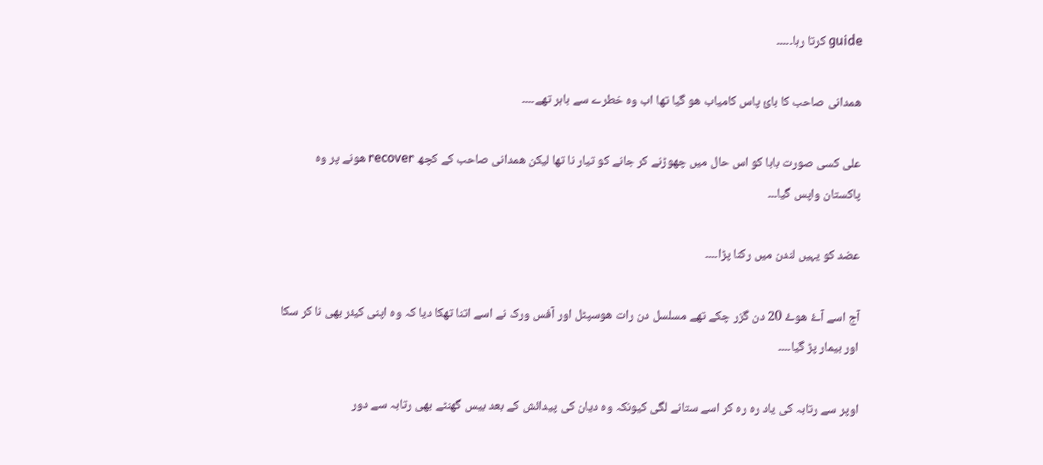guide کرتا رہا۔۔۔۔۔

ھمدانی صاحب کا بائ پاس کامیاب ھو گیا تھا اب وہ خطرے سے باہر تھے۔۔۔۔

علی کسی صورت بابا کو اس حال میں چھوڑنے کر جانے کو تیار نا تھا لیکن ھمدانی صاحب کے کچھ recover ھونے پر وہ پاکستان واپس گیا۔۔۔

عضد کو یہیں لندن میں رکنا پڑا۔۔۔۔

آج اسے آۓ ھوۓ 20 دن گزر چکے تھے مسلسل دن رات ھوسپٹل اور آفس ورک نے اسے اتنا تھکا دیا کہ وہ اپنی کیئر بھی نا کر سکا اور بیمار پڑ گیا۔۔۔۔

اوپر سے رتابہ کی یاد رہ رہ کر اسے ستانے لگی کیونکہ وہ دیان کی پیدائش کے بعد بیس گھنٹے بھی رتابہ سے دور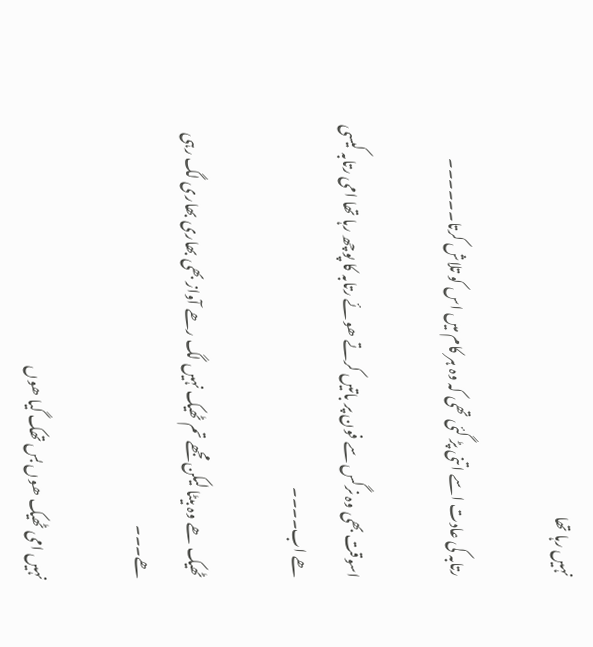نہیں رہا تھا

رتابہ کی عادت اسے اتنی پڑ گئی تھی کہ وہ ہر کام میں اس کو تلاش کرتا۔۔۔۔۔۔

اسوقت بھی وہ نرگس سے فون پر باتیں کرتے ھوئے رتابہ کا پوچھ رہا تھا امی رتابہ کیسی ھے اب۔۔۔۔

ٹھیک ھے وہ بیٹا لیکن مجھے تم ٹھیک نہیں لگ رھے آواز بھی بھاری بھاری لگ رہی ھے۔۔۔

نہیں امی ٹھیک ھوں بس تھک گیا ھوں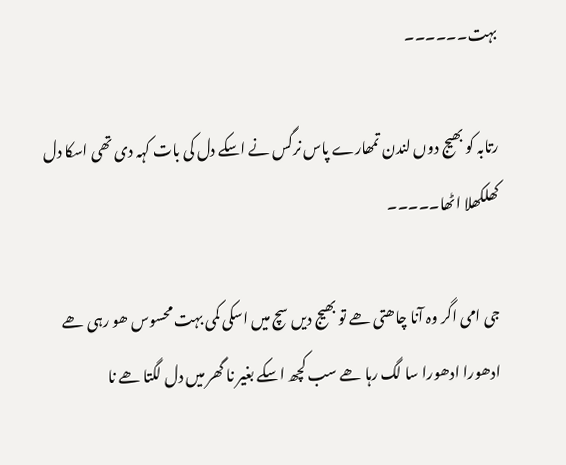بہت۔۔۔۔۔۔

رتابہ کو بھیج دوں لندن تمھارے پاس نرگس نے اسکے دل کی بات کہہ دی تھی اسکا دل کھلکھلا اٹھا۔۔۔۔۔

جی امی اگر وہ آنا چاھتی ھے تو بھیج دیں سچ میں اسکی کمی بہت محسوس ھو رہی ھے ادھورا ادھورا سا لگ رہا ھے سب کچھ اسکے بغیر نا گھر میں دل لگتا ھے نا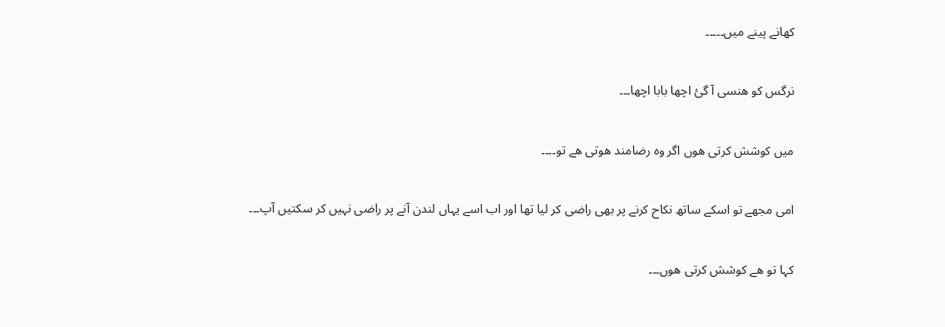کھانے پینے میں۔۔۔۔۔

نرگس کو ھنسی آ گئ اچھا بابا اچھا۔۔۔

میں کوشش کرتی ھوں اگر وہ رضامند ھوتی ھے تو۔۔۔۔

امی مجھے تو اسکے ساتھ نکاح کرنے پر بھی راضی کر لیا تھا اور اب اسے یہاں لندن آنے پر راضی نہیں کر سکتیں آپ۔۔۔

کہا تو ھے کوشش کرتی ھوں۔۔۔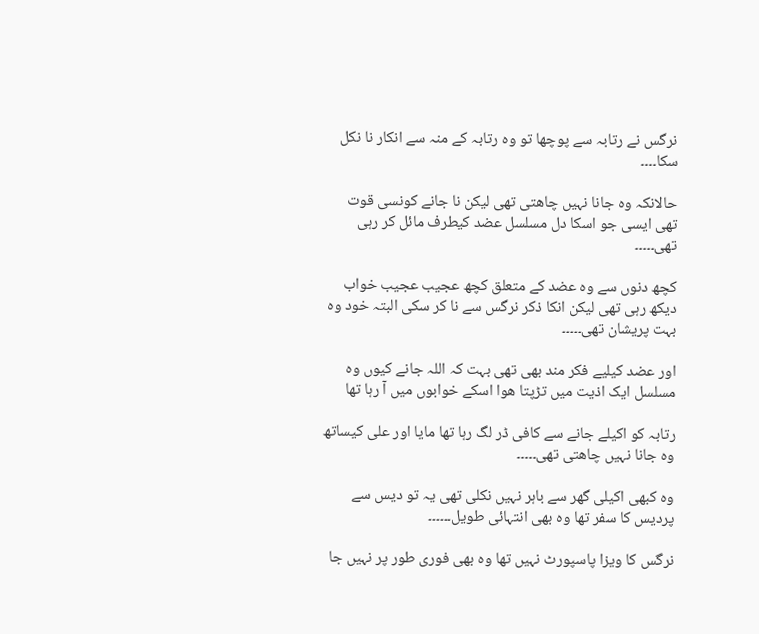نرگس نے رتابہ سے پوچھا تو وہ رتابہ کے منہ سے انکار نا نکل سکا۔۔۔۔

حالانکہ وہ جانا نہیں چاھتی تھی لیکن نا جانے کونسی قوت تھی ایسی جو اسکا دل مسلسل عضد کیطرف مائل کر رہی تھی۔۔۔۔۔

کچھ دنوں سے وہ عضد کے متعلق کچھ عجیب عجیب خواب دیکھ رہی تھی لیکن انکا ذکر نرگس سے نا کر سکی البتہ خود وہ بہت پریشان تھی۔۔۔۔۔

اور عضد کیلیے فکر مند بھی تھی بہت کہ اللہ جانے کیوں وہ مسلسل ایک اذیت میں تڑپتا ھوا اسکے خوابوں میں آ رہا تھا

رتابہ کو اکیلے جانے سے کافی ڈر لگ رہا تھا مایا اور علی کیساتھ وہ جانا نہیں چاھتی تھی۔۔۔۔۔

وہ کبھی اکیلی گھر سے باہر نہیں نکلی تھی یہ تو دیس سے پردیس کا سفر تھا وہ بھی انتہائی طویل۔۔۔۔۔۔

نرگس کا ویزا پاسپورٹ نہیں تھا وہ بھی فوری طور پر نہیں جا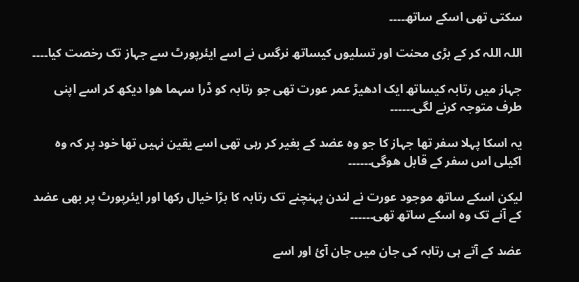سکتی تھی اسکے ساتھ۔۔۔۔

اللہ اللہ کر کے بڑی محنت اور تسلیوں کیساتھ نرگس نے اسے ایئرپورٹ سے جہاز تک رخصت کیا۔۔۔۔

جہاز میں رتابہ کیساتھ ایک ادھیڑ عمر عورت تھی جو رتابہ کو ڈرا سہما ھوا دیکھ کر اسے اپنی طرف متوجہ کرنے لگی۔۔۔۔۔۔

یہ اسکا پہلا سفر تھا جہاز کا جو وہ عضد کے بغیر کر رہی تھی اسے یقین نہیں تھا خود پر کہ وہ اکیلی اس سفر کے قابل ھوگی۔۔۔۔۔۔

لیکن اسکے ساتھ موجود عورت نے لندن پہنچنے تک رتابہ کا بڑا خیال رکھا اور ایئرپورٹ پر بھی عضد کے آنے تک وہ اسکے ساتھ تھی۔۔۔۔۔۔

عضد کے آتے ہی رتابہ کی جان میں جان آئ اور اسے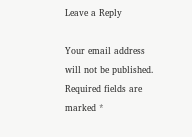Leave a Reply

Your email address will not be published. Required fields are marked *